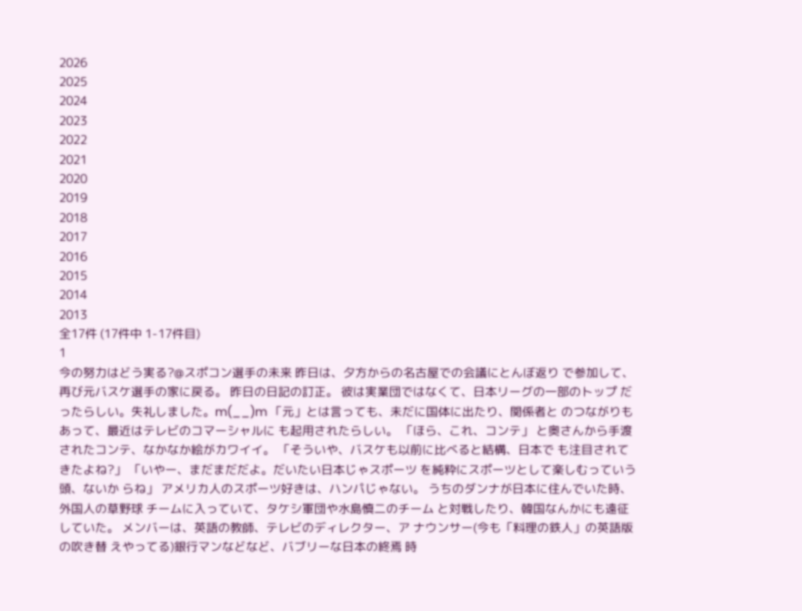2026
2025
2024
2023
2022
2021
2020
2019
2018
2017
2016
2015
2014
2013
全17件 (17件中 1-17件目)
1
今の努力はどう実る?@スポコン選手の未来 昨日は、夕方からの名古屋での会議にとんぼ返り で参加して、再び元バスケ選手の家に戻る。 昨日の日記の訂正。 彼は実業団ではなくて、日本リーグの一部のトップ だったらしい。失礼しました。m(__)m 「元」とは言っても、未だに国体に出たり、関係者と のつながりもあって、最近はテレビのコマーシャルに も起用されたらしい。 「ほら、これ、コンテ」 と奥さんから手渡されたコンテ、なかなか絵がカワイイ。 「そういや、バスケも以前に比べると結構、日本で も注目されてきたよね?」 「いやー、まだまだだよ。だいたい日本じゃスポーツ を純粋にスポーツとして楽しむっていう頭、ないか らね」 アメリカ人のスポーツ好きは、ハンパじゃない。 うちのダンナが日本に住んでいた時、外国人の草野球 チームに入っていて、タケシ軍団や水島慎二のチーム と対戦したり、韓国なんかにも遠征していた。 メンバーは、英語の教師、テレビのディレクター、ア ナウンサー(今も「料理の鉄人」の英語版の吹き替 えやってる)銀行マンなどなど、バブリーな日本の終焉 時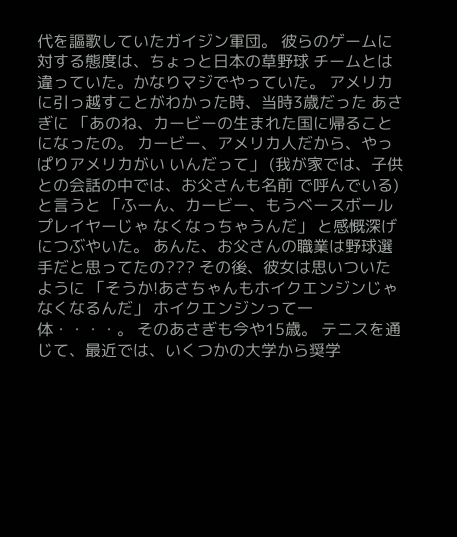代を謳歌していたガイジン軍団。 彼らのゲームに対する態度は、ちょっと日本の草野球 チームとは違っていた。かなりマジでやっていた。 アメリカに引っ越すことがわかった時、当時3歳だった あさぎに 「あのね、カービーの生まれた国に帰ることになったの。 カービー、アメリカ人だから、やっぱりアメリカがい いんだって」 (我が家では、子供との会話の中では、お父さんも名前 で呼んでいる) と言うと 「ふーん、カービー、もうベースボールプレイヤーじゃ なくなっちゃうんだ」 と感慨深げにつぶやいた。 あんた、お父さんの職業は野球選手だと思ってたの??? その後、彼女は思いついたように 「そうか!あさちゃんもホイクエンジンじゃなくなるんだ」 ホイクエンジンって一体・・・・。 そのあさぎも今や15歳。 テニスを通じて、最近では、いくつかの大学から奨学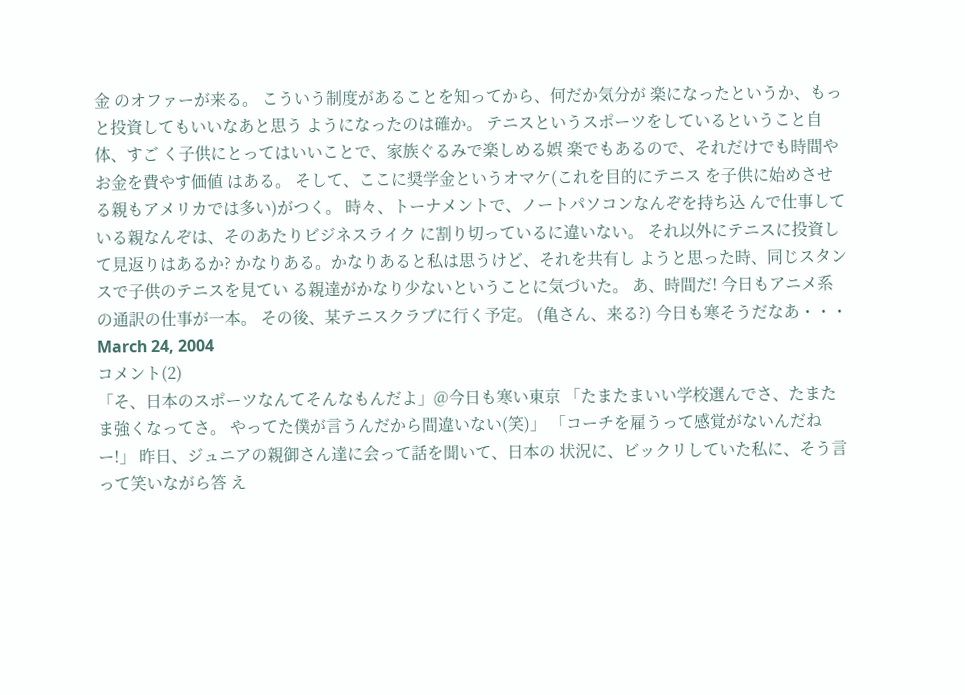金 のオファーが来る。 こういう制度があることを知ってから、何だか気分が 楽になったというか、もっと投資してもいいなあと思う ようになったのは確か。 テニスというスポーツをしているということ自体、すご く子供にとってはいいことで、家族ぐるみで楽しめる娯 楽でもあるので、それだけでも時間やお金を費やす価値 はある。 そして、ここに奨学金というオマケ(これを目的にテニス を子供に始めさせる親もアメリカでは多い)がつく。 時々、トーナメントで、ノートパソコンなんぞを持ち込 んで仕事している親なんぞは、そのあたりビジネスライク に割り切っているに違いない。 それ以外にテニスに投資して見返りはあるか? かなりある。かなりあると私は思うけど、それを共有し ようと思った時、同じスタンスで子供のテニスを見てい る親達がかなり少ないということに気づいた。 あ、時間だ! 今日もアニメ系の通訳の仕事が一本。 その後、某テニスクラブに行く予定。 (亀さん、来る?) 今日も寒そうだなあ・・・
March 24, 2004
コメント(2)
「そ、日本のスポーツなんてそんなもんだよ」@今日も寒い東京 「たまたまいい学校選んでさ、たまたま強くなってさ。 やってた僕が言うんだから間違いない(笑)」 「コーチを雇うって感覚がないんだねー!」 昨日、ジュニアの親御さん達に会って話を聞いて、日本の 状況に、ビックリしていた私に、そう言って笑いながら答 え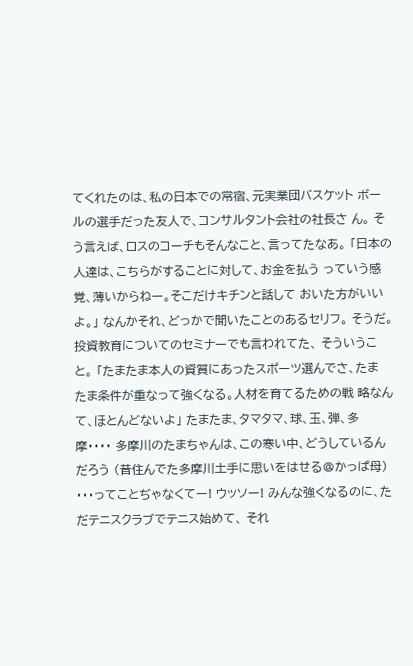てくれたのは、私の日本での常宿、元実業団バスケット ボールの選手だった友人で、コンサルタント会社の社長さ ん。 そう言えば、ロスのコーチもそんなこと、言ってたなあ。 「日本の人達は、こちらがすることに対して、お金を払う っていう感覚、薄いからねー。そこだけキチンと話して おいた方がいいよ。」 なんかそれ、どっかで聞いたことのあるセリフ。 そうだ。投資教育についてのセミナーでも言われてた、 そういうこと。 「たまたま本人の資質にあったスポーツ選んでさ、たま たま条件が重なって強くなる。人材を育てるための戦 略なんて、ほとんどないよ」 たまたま、タマタマ、球、玉、弾、多摩・・・・ 多摩川のたまちゃんは、この寒い中、どうしているんだろう (昔住んでた多摩川土手に思いをはせる@かっぱ母) ・・・ってことぢゃなくてー! ウッソー! みんな強くなるのに、ただテニスクラブでテニス始めて、 それ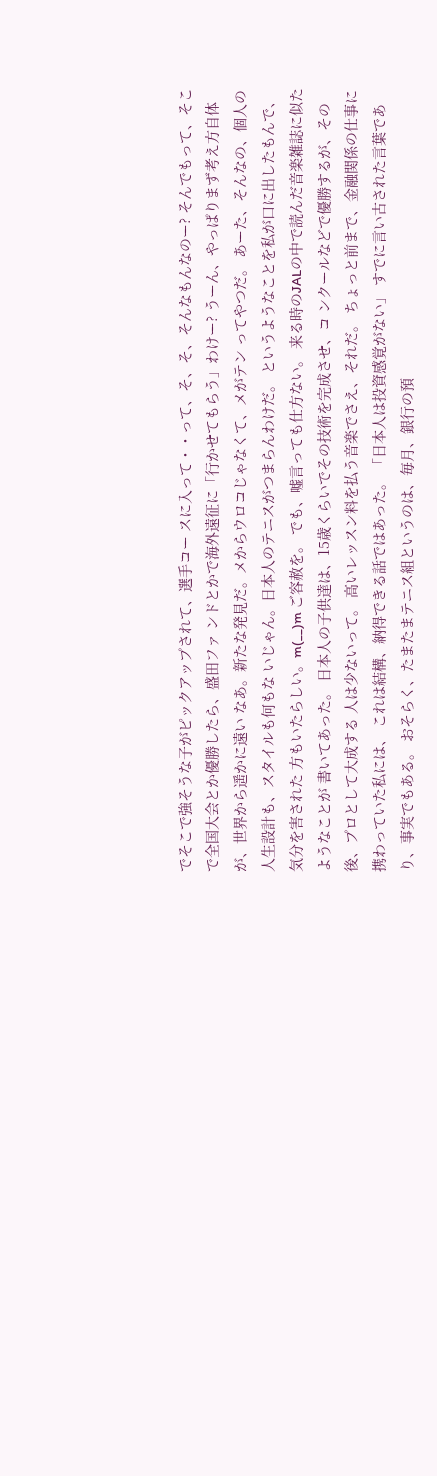でそこで強そうな子がピックアップされて、選手コー スに入って・・って、そ、そ、そんなもんなのー? そんでもって、そこで全国大会とか優勝したら、盛田ファ ンドとかで海外遠征に「行かせてもらう」わけー? うーん、やっぱりまず考え方自体が、世界から遥かに遠い なあ。新たな発見だ。メからウロコじゃなくて、メがテン ってやつだ。 あーた、そんなの、個人の人生設計も、スタイルも何もな いじゃん。日本人のテニスがつまらんわけだ。 というようなことを私が口に出したもんで、気分を害された 方もいたらしい。m(__)m ご容赦を。 でも、嘘言っても仕方ない。 来る時のJALの中で読んだ音楽雑誌に似たようなことが 書いてあった。 日本人の子供達は、15歳くらいでその技術を完成させ、コ ンクールなどで優勝するが、その後、プロとして大成する 人は少ないって。 高いレッスン料を払う音楽でさえ、それだ。 ちょっと前まで、金融関係の仕事に携わっていた私には、 これは結構、納得できる話ではあった。 「日本人は投資感覚がない」 すでに言い古された言葉であり、事実でもある。 おそらく、たまたまテニス組というのは、毎月、銀行の預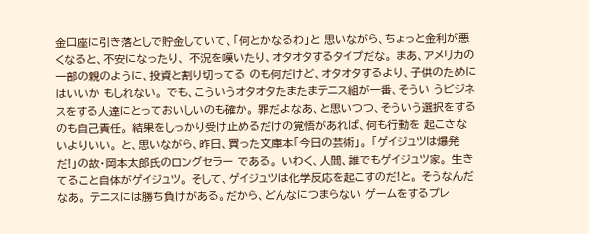金口座に引き落としで貯金していて、「何とかなるわ」と 思いながら、ちょっと金利が悪くなると、不安になったり、 不況を嘆いたり、オタオタするタイプだな。 まあ、アメリカの一部の親のように、投資と割り切ってる のも何だけど、オタオタするより、子供のためにはいいか もしれない。 でも、こういうオタオタたまたまテニス組が一番、そうい うビジネスをする人達にとっておいしいのも確か。 罪だよなあ、と思いつつ、そういう選択をするのも自己責任。 結果をしっかり受け止めるだけの覚悟があれば、何も行動を 起こさないよりいい。 と、思いながら、昨日、買った文庫本「今日の芸術」。 「ゲイジュツは爆発だ!」の故・岡本太郎氏のロングセラー である。 いわく、人間、誰でもゲイジュツ家。 生きてること自体がゲイジュツ。 そして、ゲイジュツは化学反応を起こすのだ!と。 そうなんだなあ。 テニスには勝ち負けがある。だから、どんなにつまらない ゲームをするプレ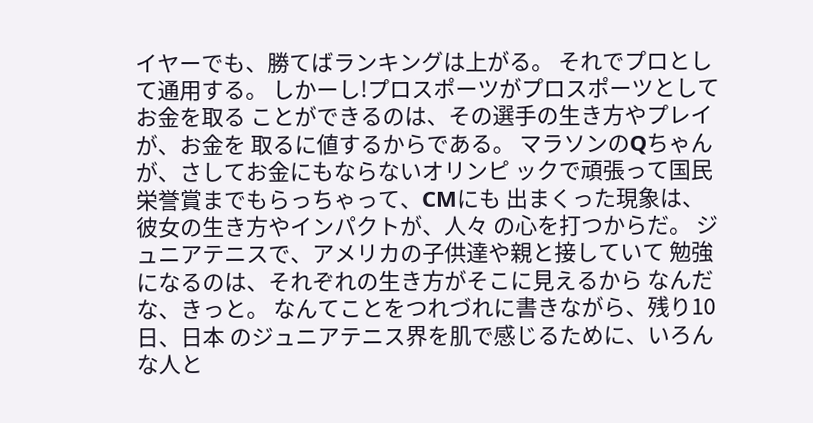イヤーでも、勝てばランキングは上がる。 それでプロとして通用する。 しかーし!プロスポーツがプロスポーツとしてお金を取る ことができるのは、その選手の生き方やプレイが、お金を 取るに値するからである。 マラソンのQちゃんが、さしてお金にもならないオリンピ ックで頑張って国民栄誉賞までもらっちゃって、CMにも 出まくった現象は、彼女の生き方やインパクトが、人々 の心を打つからだ。 ジュニアテニスで、アメリカの子供達や親と接していて 勉強になるのは、それぞれの生き方がそこに見えるから なんだな、きっと。 なんてことをつれづれに書きながら、残り10日、日本 のジュニアテニス界を肌で感じるために、いろんな人と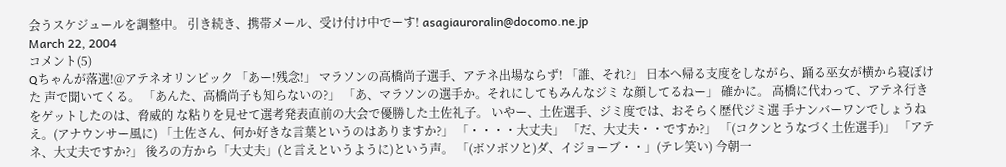会うスケジュールを調整中。 引き続き、携帯メール、受け付け中でーす! asagiauroralin@docomo.ne.jp
March 22, 2004
コメント(5)
Qちゃんが落選!@アテネオリンピック 「あー!残念!」 マラソンの高橋尚子選手、アテネ出場ならず! 「誰、それ?」 日本へ帰る支度をしながら、踊る巫女が横から寝ぼけた 声で聞いてくる。 「あんた、高橋尚子も知らないの?」 「あ、マラソンの選手か。それにしてもみんなジミ な顔してるねー」 確かに。 高橋に代わって、アテネ行きをゲットしたのは、脅威的 な粘りを見せて選考発表直前の大会で優勝した土佐礼子。 いやー、土佐選手、ジミ度では、おそらく歴代ジミ選 手ナンバーワンでしょうねえ。(アナウンサー風に) 「土佐さん、何か好きな言葉というのはありますか?」 「・・・・大丈夫」 「だ、大丈夫・・ですか?」 「(コクンとうなづく土佐選手)」 「アテネ、大丈夫ですか?」 後ろの方から「大丈夫」(と言えというように)という声。 「(ボソボソと)ダ、イジョーブ・・」(テレ笑い) 今朝一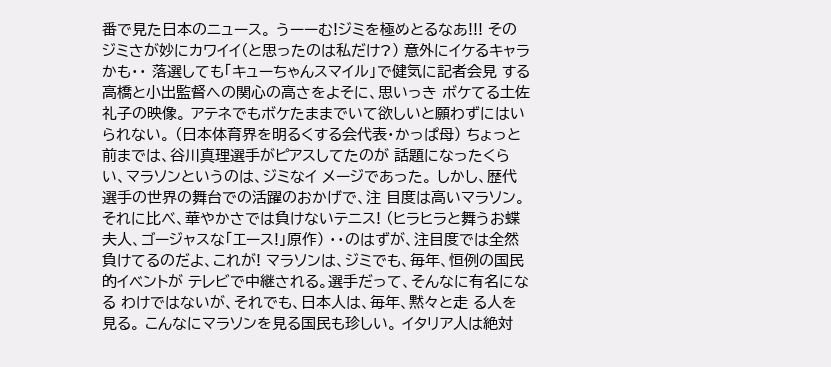番で見た日本のニュース。 うーーむ!ジミを極めとるなあ!!! そのジミさが妙にカワイイ(と思ったのは私だけ?) 意外にイケるキャラかも・・ 落選しても「キューちゃんスマイル」で健気に記者会見 する高橋と小出監督への関心の高さをよそに、思いっき ボケてる土佐礼子の映像。 アテネでもボケたままでいて欲しいと願わずにはいられない。 (日本体育界を明るくする会代表・かっぱ母) ちょっと前までは、谷川真理選手がピアスしてたのが 話題になったくらい、マラソンというのは、ジミなイ メージであった。 しかし、歴代選手の世界の舞台での活躍のおかげで、注 目度は高いマラソン。 それに比べ、華やかさでは負けないテニス! (ヒラヒラと舞うお蝶夫人、ゴージャスな「エース!」原作) ・・のはずが、注目度では全然負けてるのだよ、これが! マラソンは、ジミでも、毎年、恒例の国民的イベントが テレビで中継される。選手だって、そんなに有名になる わけではないが、それでも、日本人は、毎年、黙々と走 る人を見る。 こんなにマラソンを見る国民も珍しい。 イタリア人は絶対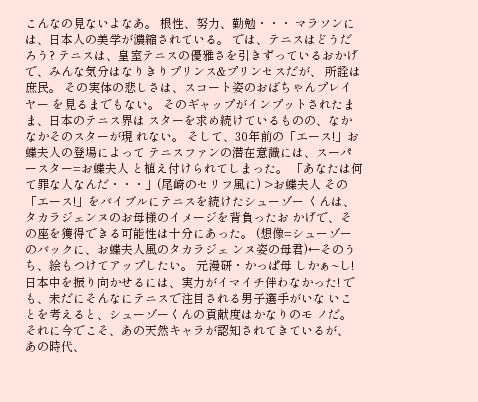こんなの見ないよなあ。 根性、努力、勤勉・・・ マラソンには、日本人の美学が濃縮されている。 では、テニスはどうだろう? テニスは、皇室テニスの優雅さを引きずっているおかげ で、みんな気分はなりきりプリンス&プリンセスだが、 所詮は庶民。 その実体の悲しさは、スコート姿のおばちゃんプレイヤー を見るまでもない。 そのギャップがインプットされたまま、日本のテニス界は スターを求め続けているものの、なかなかそのスターが現 れない。 そして、30年前の「エース!」お蝶夫人の登場によって テニスファンの潜在意識には、スーパースター=お蝶夫人 と植え付けられてしまった。 「あなたは何て罪な人なんだ・・・」(尾崎のセリフ風に) >お蝶夫人 その「エース!」をバイブルにテニスを続けたシューゾー くんは、タカラジェンヌのお母様のイメージを背負ったお かげで、その座を獲得できる可能性は十分にあった。 (想像=シューゾーのバックに、お蝶夫人風のタカラジェ ンヌ姿の母君)←そのうち、絵もつけてアップしたい。 元漫研・かっぱ母 しかぁ~し! 日本中を振り向かせるには、実力がイマイチ伴わなかった! でも、未だにそんなにテニスで注目される男子選手がいな いことを考えると、シューゾーくんの貢献度はかなりのモ ノだ。 それに今でこそ、あの天然キャラが認知されてきているが、 あの時代、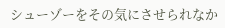シューゾーをその気にさせられなか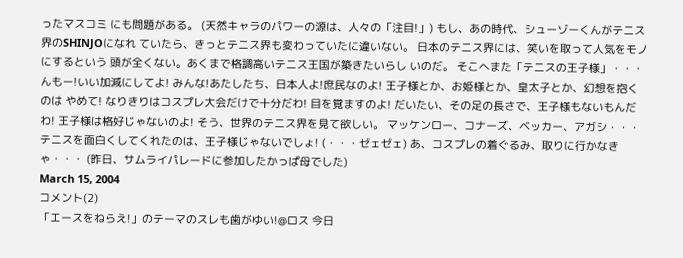ったマスコミ にも問題がある。 (天然キャラのパワーの源は、人々の「注目!」) もし、あの時代、シューゾーくんがテニス界のSHINJOになれ ていたら、きっとテニス界も変わっていたに違いない。 日本のテニス界には、笑いを取って人気をモノにするという 頭が全くない。あくまで格調高いテニス王国が築きたいらし いのだ。 そこへまた「テニスの王子様」・・・ んもー!いい加減にしてよ! みんな!あたしたち、日本人よ!庶民なのよ! 王子様とか、お姫様とか、皇太子とか、幻想を抱くのは やめて! なりきりはコスプレ大会だけで十分だわ! 目を覚ますのよ! だいたい、その足の長さで、王子様もないもんだわ! 王子様は格好じゃないのよ! そう、世界のテニス界を見て欲しい。 マッケンロー、コナーズ、ベッカー、アガシ・・・ テニスを面白くしてくれたのは、王子様じゃないでしょ! (・・・ゼェゼェ) あ、コスプレの着ぐるみ、取りに行かなきゃ・・・ (昨日、サムライパレードに参加したかっぱ母でした)
March 15, 2004
コメント(2)
「エースをねらえ!」のテーマのスレも歯がゆい!@ロス 今日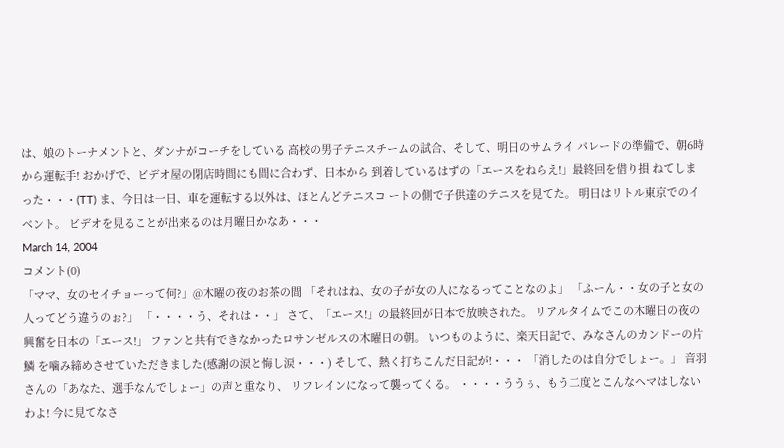は、娘のトーナメントと、ダンナがコーチをしている 高校の男子テニスチームの試合、そして、明日のサムライ パレードの準備で、朝6時から運転手! おかげで、ビデオ屋の閉店時間にも間に合わず、日本から 到着しているはずの「エースをねらえ!」最終回を借り損 ねてしまった・・・(TT) ま、今日は一日、車を運転する以外は、ほとんどテニスコ ートの側で子供達のテニスを見てた。 明日はリトル東京でのイベント。 ビデオを見ることが出来るのは月曜日かなあ・・・
March 14, 2004
コメント(0)
「ママ、女のセイチョーって何?」@木曜の夜のお茶の間 「それはね、女の子が女の人になるってことなのよ」 「ふーん・・女の子と女の人ってどう違うのぉ?」 「・・・・う、それは・・」 さて、「エース!」の最終回が日本で放映された。 リアルタイムでこの木曜日の夜の興奮を日本の「エース!」 ファンと共有できなかったロサンゼルスの木曜日の朝。 いつものように、楽天日記で、みなさんのカンドーの片鱗 を噛み締めさせていただきました(感謝の涙と悔し涙・・・) そして、熱く打ちこんだ日記が!・・・ 「消したのは自分でしょー。」 音羽さんの「あなた、選手なんでしょー」の声と重なり、 リフレインになって襲ってくる。 ・・・・ううぅ、もう二度とこんなヘマはしないわよ! 今に見てなさ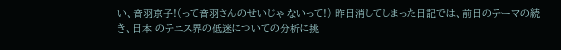い、音羽京子!(って音羽さんのせいじゃ ないって!) 昨日消してしまった日記では、前日のテーマの続き、日本 のテニス界の低迷についての分析に挑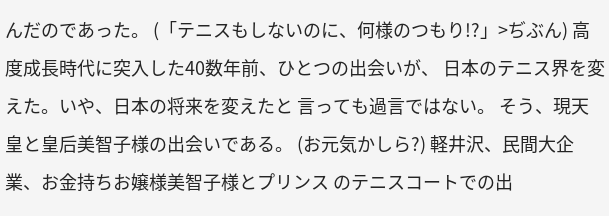んだのであった。 (「テニスもしないのに、何様のつもり!?」>ぢぶん) 高度成長時代に突入した40数年前、ひとつの出会いが、 日本のテニス界を変えた。いや、日本の将来を変えたと 言っても過言ではない。 そう、現天皇と皇后美智子様の出会いである。 (お元気かしら?) 軽井沢、民間大企業、お金持ちお嬢様美智子様とプリンス のテニスコートでの出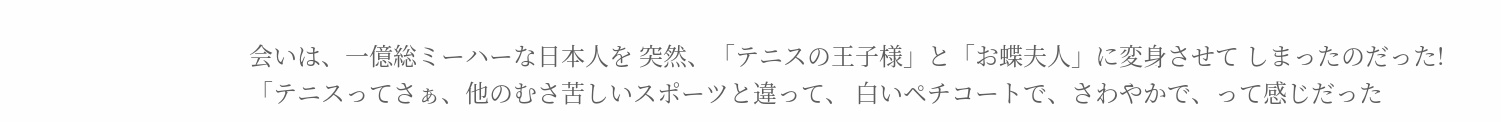会いは、一億総ミーハーな日本人を 突然、「テニスの王子様」と「お蝶夫人」に変身させて しまったのだった! 「テニスってさぁ、他のむさ苦しいスポーツと違って、 白いペチコートで、さわやかで、って感じだった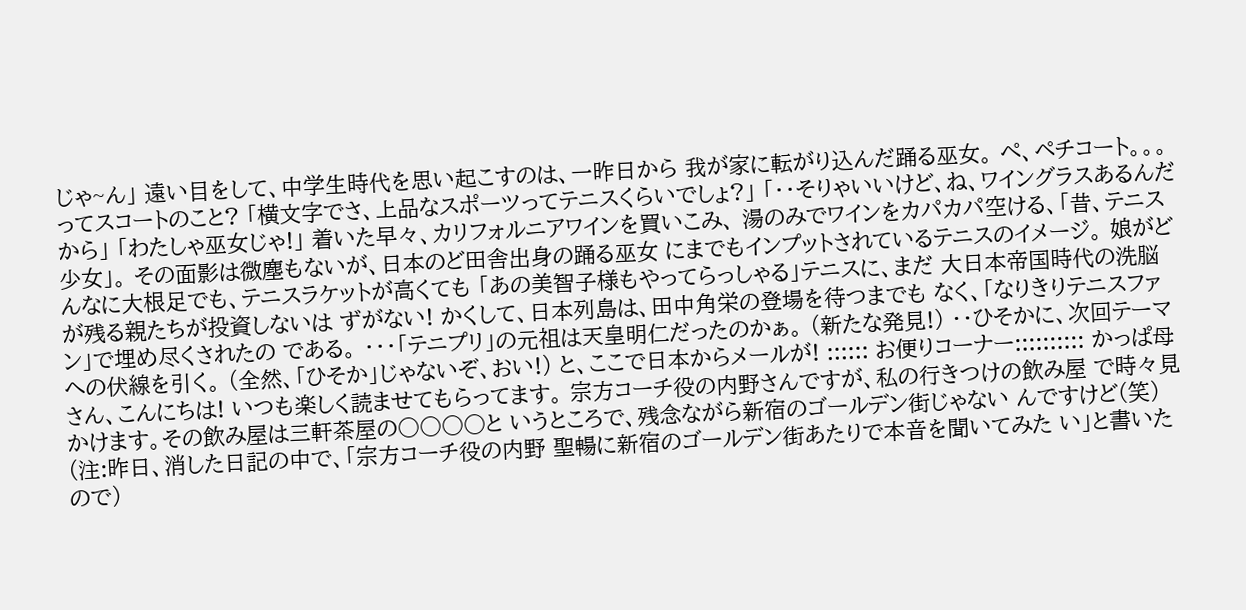じゃ~ん」 遠い目をして、中学生時代を思い起こすのは、一昨日から 我が家に転がり込んだ踊る巫女。 ぺ、ペチコート。。。ってスコートのこと? 「横文字でさ、上品なスポーツってテニスくらいでしょ?」 「・・そりゃいいけど、ね、ワイングラスあるんだから」 「わたしゃ巫女じゃ!」 着いた早々、カリフォルニアワインを買いこみ、 湯のみでワインをカパカパ空ける、「昔、テニス少女」。 その面影は微塵もないが、日本のど田舎出身の踊る巫女 にまでもインプットされているテニスのイメージ。 娘がどんなに大根足でも、テニスラケットが高くても 「あの美智子様もやってらっしゃる」テニスに、まだ 大日本帝国時代の洗脳が残る親たちが投資しないは ずがない! かくして、日本列島は、田中角栄の登場を待つまでも なく、「なりきりテニスファン」で埋め尽くされたの である。 ・・・「テニプリ」の元祖は天皇明仁だったのかぁ。 (新たな発見!) ・・ひそかに、次回テーマへの伏線を引く。 (全然、「ひそか」じゃないぞ、おい!) と、ここで日本からメールが! :::::: お便りコーナー:::::::::: かっぱ母さん、こんにちは! いつも楽しく読ませてもらってます。 宗方コーチ役の内野さんですが、私の行きつけの飲み屋 で時々見かけます。その飲み屋は三軒茶屋の○○○○と いうところで、残念ながら新宿のゴールデン街じゃない んですけど(笑) (注:昨日、消した日記の中で、「宗方コーチ役の内野 聖暢に新宿のゴールデン街あたりで本音を聞いてみた い」と書いたので)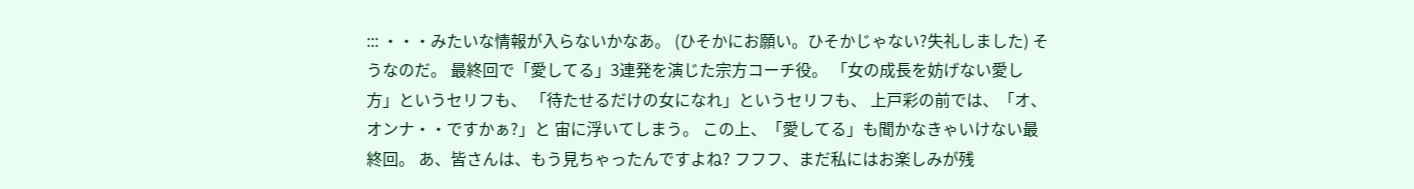::: ・・・みたいな情報が入らないかなあ。 (ひそかにお願い。ひそかじゃない?失礼しました) そうなのだ。 最終回で「愛してる」3連発を演じた宗方コーチ役。 「女の成長を妨げない愛し方」というセリフも、 「待たせるだけの女になれ」というセリフも、 上戸彩の前では、「オ、オンナ・・ですかぁ?」と 宙に浮いてしまう。 この上、「愛してる」も聞かなきゃいけない最終回。 あ、皆さんは、もう見ちゃったんですよね? フフフ、まだ私にはお楽しみが残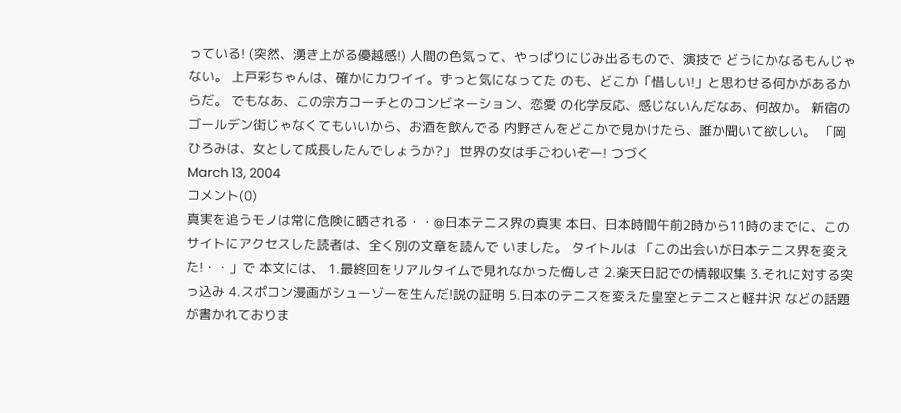っている! (突然、湧き上がる優越感!) 人間の色気って、やっぱりにじみ出るもので、演技で どうにかなるもんじゃない。 上戸彩ちゃんは、確かにカワイイ。ずっと気になってた のも、どこか「惜しい!」と思わせる何かがあるからだ。 でもなあ、この宗方コーチとのコンビネーション、恋愛 の化学反応、感じないんだなあ、何故か。 新宿のゴールデン街じゃなくてもいいから、お酒を飲んでる 内野さんをどこかで見かけたら、誰か聞いて欲しい。 「岡ひろみは、女として成長したんでしょうか?」 世界の女は手ごわいぞー! つづく
March 13, 2004
コメント(0)
真実を追うモノは常に危険に晒される・・@日本テニス界の真実 本日、日本時間午前2時から11時のまでに、この サイトにアクセスした読者は、全く別の文章を読んで いました。 タイトルは 「この出会いが日本テニス界を変えた!・・」で 本文には、 1.最終回をリアルタイムで見れなかった悔しさ 2.楽天日記での情報収集 3.それに対する突っ込み 4.スポコン漫画がシューゾーを生んだ!説の証明 5.日本のテニスを変えた皇室とテニスと軽井沢 などの話題が書かれておりま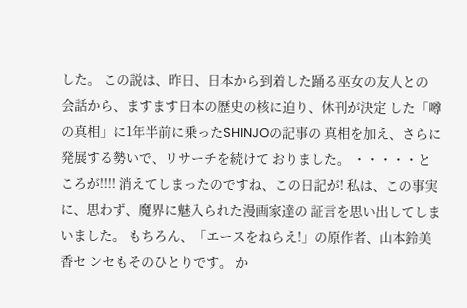した。 この説は、昨日、日本から到着した踊る巫女の友人との 会話から、ますます日本の歴史の核に迫り、休刊が決定 した「噂の真相」に1年半前に乗ったSHINJOの記事の 真相を加え、さらに発展する勢いで、リサーチを続けて おりました。 ・・・・・ところが!!!! 消えてしまったのですね、この日記が! 私は、この事実に、思わず、魔界に魅入られた漫画家達の 証言を思い出してしまいました。 もちろん、「エースをねらえ!」の原作者、山本鈴美香セ ンセもそのひとりです。 か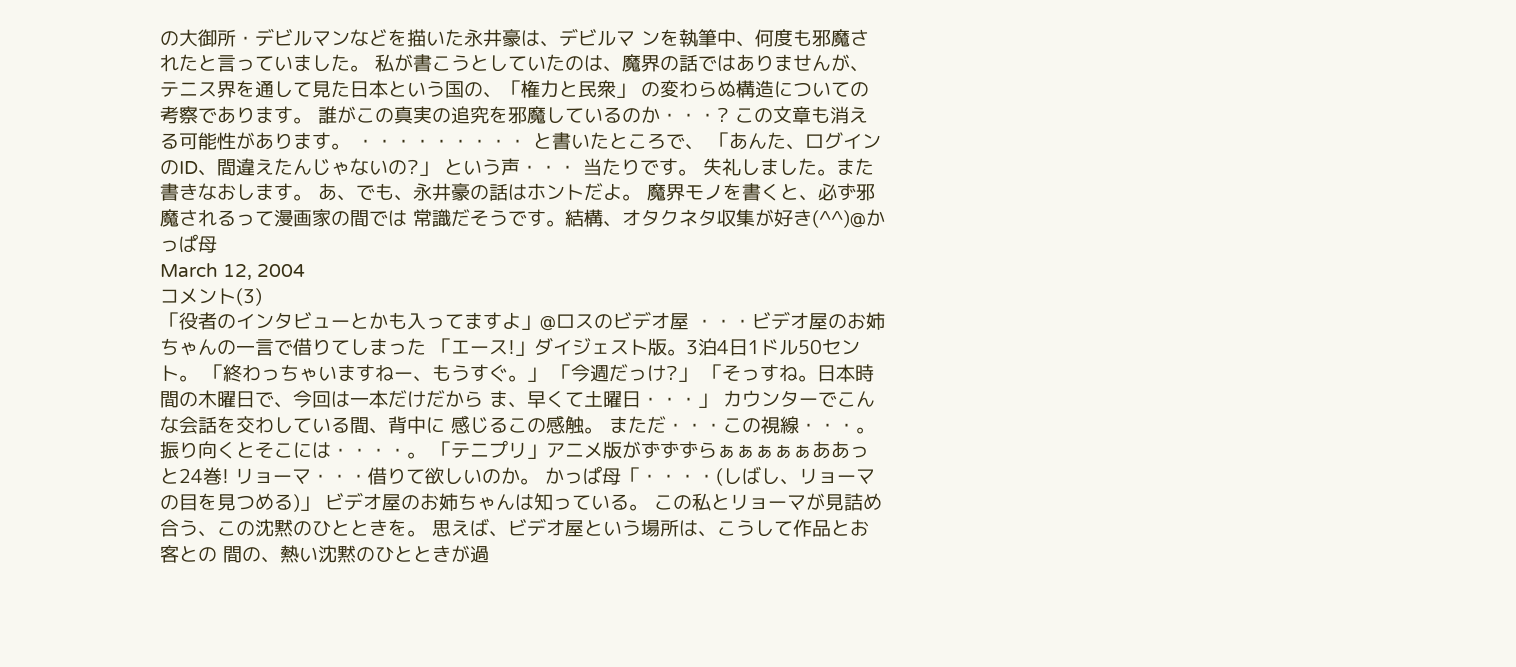の大御所・デビルマンなどを描いた永井豪は、デビルマ ンを執筆中、何度も邪魔されたと言っていました。 私が書こうとしていたのは、魔界の話ではありませんが、 テニス界を通して見た日本という国の、「権力と民衆」 の変わらぬ構造についての考察であります。 誰がこの真実の追究を邪魔しているのか・・・? この文章も消える可能性があります。 ・・・・・・・・・ と書いたところで、 「あんた、ログインのID、間違えたんじゃないの?」 という声・・・ 当たりです。 失礼しました。また書きなおします。 あ、でも、永井豪の話はホントだよ。 魔界モノを書くと、必ず邪魔されるって漫画家の間では 常識だそうです。結構、オタクネタ収集が好き(^^)@かっぱ母
March 12, 2004
コメント(3)
「役者のインタビューとかも入ってますよ」@ロスのビデオ屋 ・・・ビデオ屋のお姉ちゃんの一言で借りてしまった 「エース!」ダイジェスト版。3泊4日1ドル50セント。 「終わっちゃいますねー、もうすぐ。」 「今週だっけ?」 「そっすね。日本時間の木曜日で、今回は一本だけだから ま、早くて土曜日・・・」 カウンターでこんな会話を交わしている間、背中に 感じるこの感触。 まただ・・・この視線・・・。 振り向くとそこには・・・・。 「テニプリ」アニメ版がずずずらぁぁぁぁぁああっと24巻! リョーマ・・・借りて欲しいのか。 かっぱ母「・・・・(しばし、リョーマの目を見つめる)」 ビデオ屋のお姉ちゃんは知っている。 この私とリョーマが見詰め合う、この沈黙のひとときを。 思えば、ビデオ屋という場所は、こうして作品とお客との 間の、熱い沈黙のひとときが過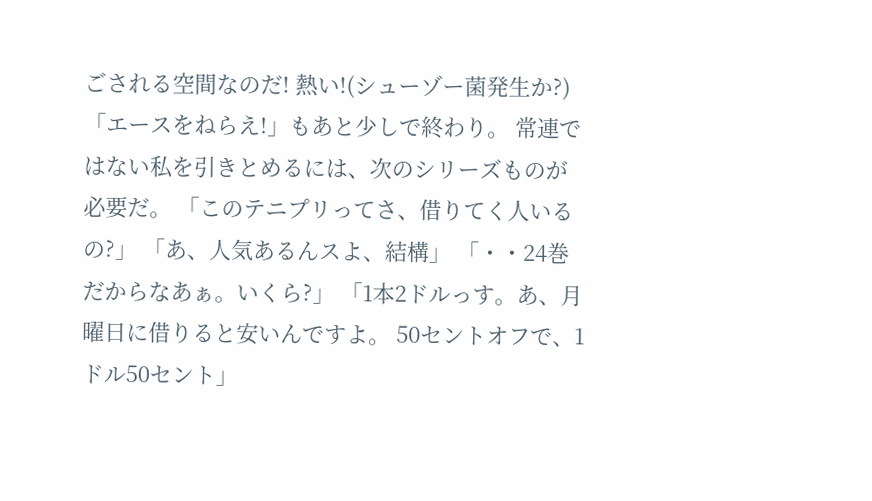ごされる空間なのだ! 熱い!(シューゾー菌発生か?) 「エースをねらえ!」もあと少しで終わり。 常連ではない私を引きとめるには、次のシリーズものが 必要だ。 「このテニプリってさ、借りてく人いるの?」 「あ、人気あるんスよ、結構」 「・・24巻だからなあぁ。いくら?」 「1本2ドルっす。あ、月曜日に借りると安いんですよ。 50セントオフで、1ドル50セント」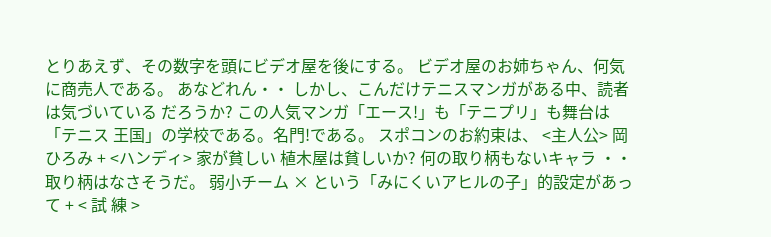とりあえず、その数字を頭にビデオ屋を後にする。 ビデオ屋のお姉ちゃん、何気に商売人である。 あなどれん・・ しかし、こんだけテニスマンガがある中、読者は気づいている だろうか? この人気マンガ「エース!」も「テニプリ」も舞台は「テニス 王国」の学校である。名門!である。 スポコンのお約束は、 <主人公> 岡ひろみ + <ハンディ> 家が貧しい 植木屋は貧しいか? 何の取り柄もないキャラ ・・取り柄はなさそうだ。 弱小チーム × という「みにくいアヒルの子」的設定があって + < 試 練 >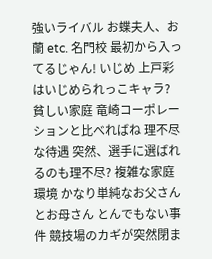強いライバル お蝶夫人、お蘭 etc. 名門校 最初から入ってるじゃん! いじめ 上戸彩はいじめられっこキャラ? 貧しい家庭 竜崎コーポレーションと比べればね 理不尽な待遇 突然、選手に選ばれるのも理不尽? 複雑な家庭環境 かなり単純なお父さんとお母さん とんでもない事件 競技場のカギが突然閉ま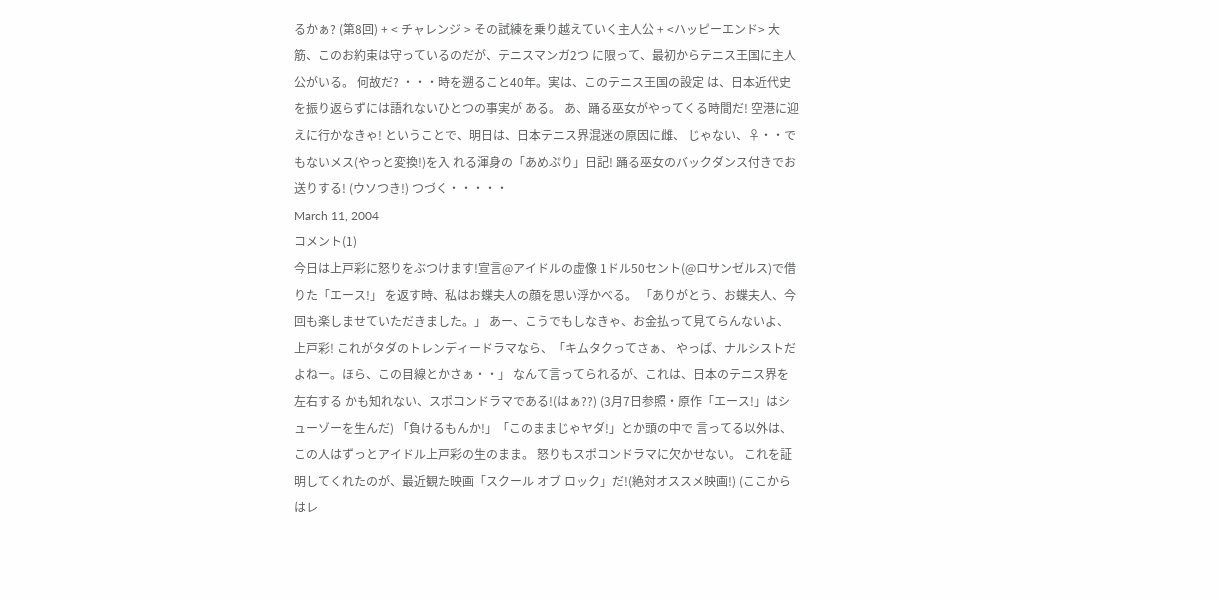るかぁ? (第8回) + < チャレンジ > その試練を乗り越えていく主人公 + <ハッピーエンド> 大筋、このお約束は守っているのだが、テニスマンガ2つ に限って、最初からテニス王国に主人公がいる。 何故だ? ・・・時を遡ること40年。実は、このテニス王国の設定 は、日本近代史を振り返らずには語れないひとつの事実が ある。 あ、踊る巫女がやってくる時間だ! 空港に迎えに行かなきゃ! ということで、明日は、日本テニス界混迷の原因に雌、 じゃない、♀・・でもないメス(やっと変換!)を入 れる渾身の「あめぷり」日記! 踊る巫女のバックダンス付きでお送りする! (ウソつき!) つづく・・・・・
March 11, 2004
コメント(1)
今日は上戸彩に怒りをぶつけます!宣言@アイドルの虚像 1ドル50セント(@ロサンゼルス)で借りた「エース!」 を返す時、私はお蝶夫人の顔を思い浮かべる。 「ありがとう、お蝶夫人、今回も楽しませていただきました。」 あー、こうでもしなきゃ、お金払って見てらんないよ、上戸彩! これがタダのトレンディードラマなら、「キムタクってさぁ、 やっぱ、ナルシストだよねー。ほら、この目線とかさぁ・・」 なんて言ってられるが、これは、日本のテニス界を左右する かも知れない、スポコンドラマである!(はぁ??) (3月7日参照・原作「エース!」はシューゾーを生んだ) 「負けるもんか!」「このままじゃヤダ!」とか頭の中で 言ってる以外は、この人はずっとアイドル上戸彩の生のまま。 怒りもスポコンドラマに欠かせない。 これを証明してくれたのが、最近観た映画「スクール オブ ロック」だ!(絶対オススメ映画!) (ここからはレ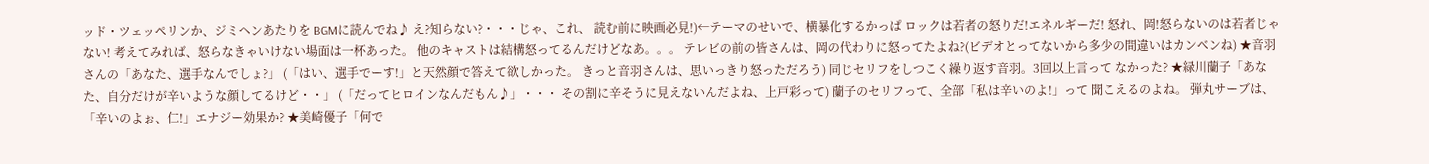ッド・ツェッペリンか、ジミヘンあたりを BGMに読んでね♪ え?知らない?・・・じゃ、これ、 読む前に映画必見!)←テーマのせいで、横暴化するかっぱ ロックは若者の怒りだ!エネルギーだ! 怒れ、岡!怒らないのは若者じゃない! 考えてみれば、怒らなきゃいけない場面は一杯あった。 他のキャストは結構怒ってるんだけどなあ。。。 テレビの前の皆さんは、岡の代わりに怒ってたよね?(ビデオとってないから多少の間違いはカンベンね) ★音羽さんの「あなた、選手なんでしょ?」 (「はい、選手でーす!」と天然顔で答えて欲しかった。 きっと音羽さんは、思いっきり怒っただろう) 同じセリフをしつこく繰り返す音羽。3回以上言って なかった? ★緑川蘭子「あなた、自分だけが辛いような顔してるけど・・」 (「だってヒロインなんだもん♪」・・・ その割に辛そうに見えないんだよね、上戸彩って) 蘭子のセリフって、全部「私は辛いのよ!」って 聞こえるのよね。 弾丸サーブは、「辛いのよぉ、仁!」エナジー効果か? ★美崎優子「何で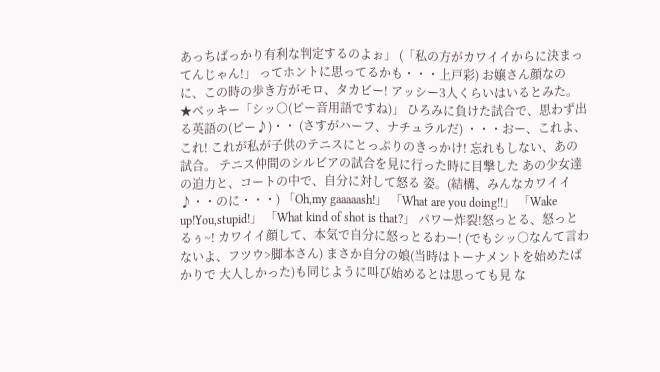あっちばっかり有利な判定するのよぉ」 (「私の方がカワイイからに決まってんじゃん!」 ってホントに思ってるかも・・・上戸彩) お嬢さん顔なのに、この時の歩き方がモロ、タカビー! アッシー3人くらいはいるとみた。 ★ベッキー「シッ○(ピー音用語ですね)」 ひろみに負けた試合で、思わず出る英語の(ピー♪)・・ (さすがハーフ、ナチュラルだ) ・・・おー、これよ、これ! これが私が子供のテニスにとっぷりのきっかけ! 忘れもしない、あの試合。 テニス仲間のシルビアの試合を見に行った時に目撃した あの少女達の迫力と、コートの中で、自分に対して怒る 姿。(結構、みんなカワイイ♪・・のに・・・) 「Oh,my gaaaaash!」 「What are you doing!!」 「Wake up!You,stupid!」 「What kind of shot is that?」 パワー炸裂!怒っとる、怒っとるぅ~! カワイイ顔して、本気で自分に怒っとるわー! (でもシッ○なんて言わないよ、フツウ>脚本さん) まさか自分の娘(当時はトーナメントを始めたばかりで 大人しかった)も同じように叫び始めるとは思っても見 な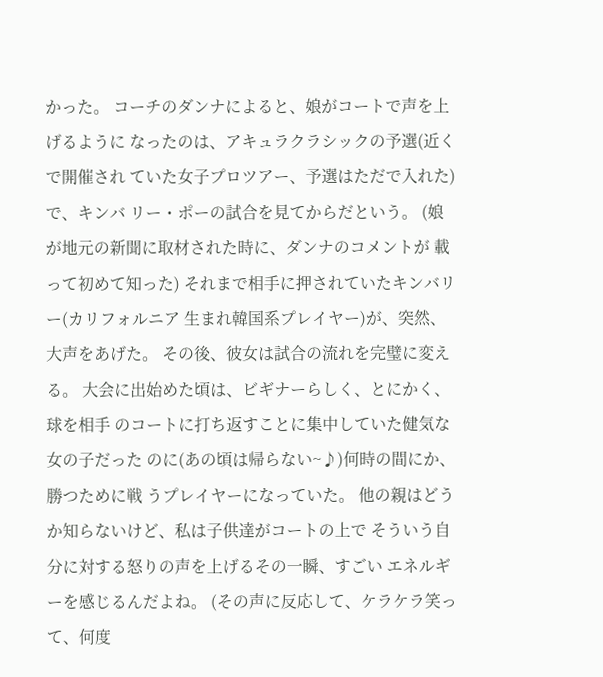かった。 コーチのダンナによると、娘がコートで声を上げるように なったのは、アキュラクラシックの予選(近くで開催され ていた女子プロツアー、予選はただで入れた)で、キンバ リー・ポーの試合を見てからだという。 (娘が地元の新聞に取材された時に、ダンナのコメントが 載って初めて知った) それまで相手に押されていたキンバリー(カリフォルニア 生まれ韓国系プレイヤー)が、突然、大声をあげた。 その後、彼女は試合の流れを完璧に変える。 大会に出始めた頃は、ビギナーらしく、とにかく、球を相手 のコートに打ち返すことに集中していた健気な女の子だった のに(あの頃は帰らない~♪)何時の間にか、勝つために戦 うプレイヤーになっていた。 他の親はどうか知らないけど、私は子供達がコートの上で そういう自分に対する怒りの声を上げるその一瞬、すごい エネルギーを感じるんだよね。 (その声に反応して、ケラケラ笑って、何度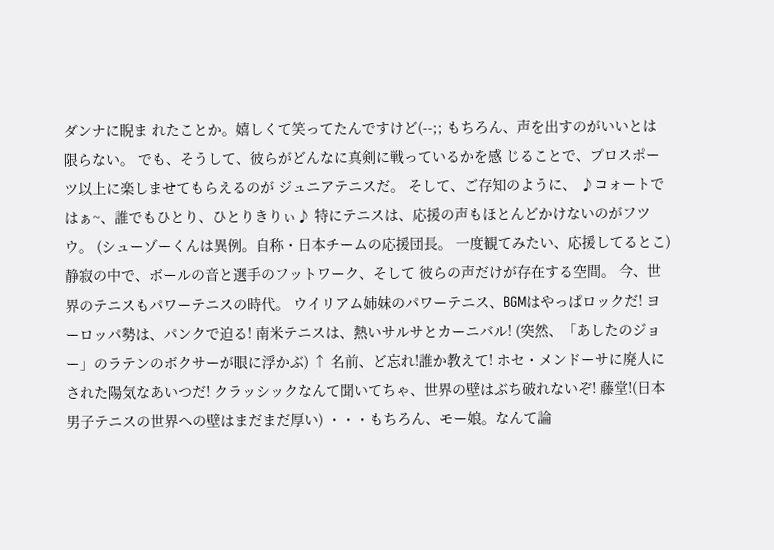ダンナに睨ま れたことか。嬉しくて笑ってたんですけど(--;; もちろん、声を出すのがいいとは限らない。 でも、そうして、彼らがどんなに真剣に戦っているかを感 じることで、プロスポーツ以上に楽しませてもらえるのが ジュニアテニスだ。 そして、ご存知のように、 ♪コォートではぁ~、誰でもひとり、ひとりきりぃ♪ 特にテニスは、応援の声もほとんどかけないのがフツウ。 (シューゾーくんは異例。自称・日本チームの応援団長。 一度観てみたい、応援してるとこ) 静寂の中で、ボールの音と選手のフットワーク、そして 彼らの声だけが存在する空間。 今、世界のテニスもパワーテニスの時代。 ウイリアム姉妹のパワーテニス、BGMはやっぱロックだ! ヨーロッパ勢は、パンクで迫る! 南米テニスは、熱いサルサとカーニバル! (突然、「あしたのジョー」のラテンのボクサーが眼に浮かぶ) ↑ 名前、ど忘れ!誰か教えて! ホセ・メンドーサに廃人にされた陽気なあいつだ! クラッシックなんて聞いてちゃ、世界の壁はぶち破れないぞ! 藤堂!(日本男子テニスの世界への壁はまだまだ厚い) ・・・もちろん、モー娘。なんて論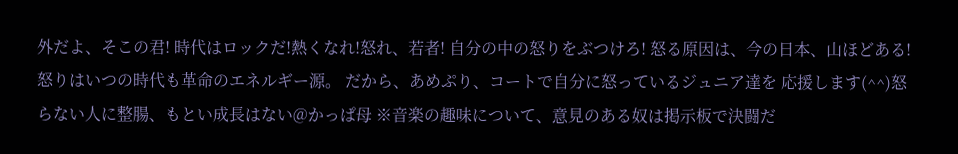外だよ、そこの君! 時代はロックだ!熱くなれ!怒れ、若者! 自分の中の怒りをぶつけろ! 怒る原因は、今の日本、山ほどある! 怒りはいつの時代も革命のエネルギー源。 だから、あめぷり、コートで自分に怒っているジュニア達を 応援します(^^)怒らない人に整腸、もとい成長はない@かっぱ母 ※音楽の趣味について、意見のある奴は掲示板で決闘だ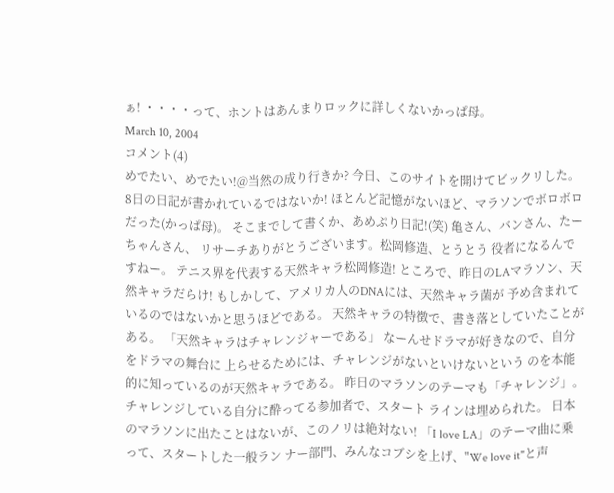ぁ! ・・・・って、ホントはあんまりロックに詳しくないかっぱ母。
March 10, 2004
コメント(4)
めでたい、めでたい!@当然の成り行きか? 今日、このサイトを開けてビックリした。 8日の日記が書かれているではないか! ほとんど記憶がないほど、マラソンでボロボロ だった(かっぱ母)。 そこまでして書くか、あめぷり日記!(笑) 亀さん、バンさん、たーちゃんさん、 リサーチありがとうございます。松岡修造、とうとう 役者になるんですねー。 テニス界を代表する天然キャラ松岡修造! ところで、昨日のLAマラソン、天然キャラだらけ! もしかして、アメリカ人のDNAには、天然キャラ菌が 予め含まれているのではないかと思うほどである。 天然キャラの特徴で、書き落としていたことがある。 「天然キャラはチャレンジャーである」 なーんせドラマが好きなので、自分をドラマの舞台に 上らせるためには、チャレンジがないといけないという のを本能的に知っているのが天然キャラである。 昨日のマラソンのテーマも「チャレンジ」。 チャレンジしている自分に酔ってる参加者で、スタート ラインは埋められた。 日本のマラソンに出たことはないが、このノリは絶対ない! 「I love LA」のテーマ曲に乗って、スタートした一般ラン ナー部門、みんなコブシを上げ、"We love it"と声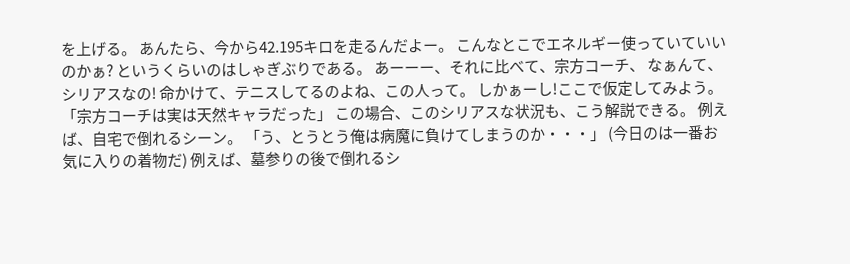を上げる。 あんたら、今から42.195キロを走るんだよー。 こんなとこでエネルギー使っていていいのかぁ? というくらいのはしゃぎぶりである。 あーーー、それに比べて、宗方コーチ、 なぁんて、シリアスなの! 命かけて、テニスしてるのよね、この人って。 しかぁーし!ここで仮定してみよう。 「宗方コーチは実は天然キャラだった」 この場合、このシリアスな状況も、こう解説できる。 例えば、自宅で倒れるシーン。 「う、とうとう俺は病魔に負けてしまうのか・・・」 (今日のは一番お気に入りの着物だ) 例えば、墓参りの後で倒れるシ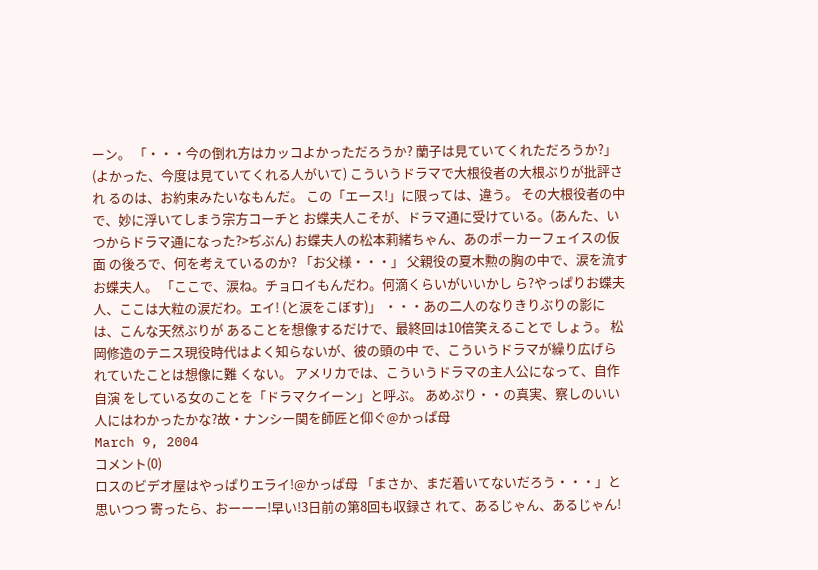ーン。 「・・・今の倒れ方はカッコよかっただろうか? 蘭子は見ていてくれただろうか?」 (よかった、今度は見ていてくれる人がいて) こういうドラマで大根役者の大根ぶりが批評され るのは、お約束みたいなもんだ。 この「エース!」に限っては、違う。 その大根役者の中で、妙に浮いてしまう宗方コーチと お蝶夫人こそが、ドラマ通に受けている。(あんた、いつからドラマ通になった?>ぢぶん) お蝶夫人の松本莉緒ちゃん、あのポーカーフェイスの仮面 の後ろで、何を考えているのか? 「お父様・・・」 父親役の夏木勲の胸の中で、涙を流すお蝶夫人。 「ここで、涙ね。チョロイもんだわ。何滴くらいがいいかし ら?やっぱりお蝶夫人、ここは大粒の涙だわ。エイ! (と涙をこぼす)」 ・・・あの二人のなりきりぶりの影には、こんな天然ぶりが あることを想像するだけで、最終回は10倍笑えることで しょう。 松岡修造のテニス現役時代はよく知らないが、彼の頭の中 で、こういうドラマが繰り広げられていたことは想像に難 くない。 アメリカでは、こういうドラマの主人公になって、自作自演 をしている女のことを「ドラマクイーン」と呼ぶ。 あめぷり・・の真実、察しのいい人にはわかったかな?故・ナンシー関を師匠と仰ぐ@かっぱ母
March 9, 2004
コメント(0)
ロスのビデオ屋はやっぱりエライ!@かっぱ母 「まさか、まだ着いてないだろう・・・」と思いつつ 寄ったら、おーーー!早い!3日前の第8回も収録さ れて、あるじゃん、あるじゃん!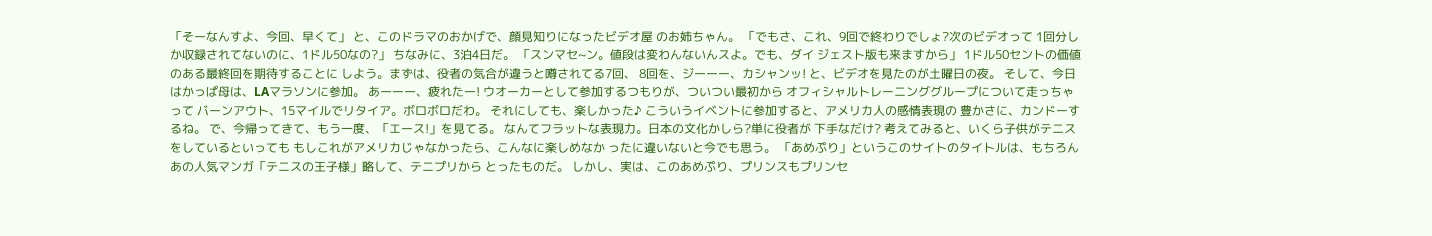「そーなんすよ、今回、早くて」 と、このドラマのおかげで、顔見知りになったビデオ屋 のお姉ちゃん。 「でもさ、これ、9回で終わりでしょ?次のビデオって 1回分しか収録されてないのに、1ドル50なの?」 ちなみに、3泊4日だ。 「スンマセ~ン。値段は変わんないんスよ。でも、ダイ ジェスト版も来ますから」 1ドル50セントの価値のある最終回を期待することに しよう。まずは、役者の気合が違うと噂されてる7回、 8回を、ジーーー、カシャンッ! と、ビデオを見たのが土曜日の夜。 そして、今日はかっぱ母は、LAマラソンに参加。 あーーー、疲れたー! ウオーカーとして参加するつもりが、ついつい最初から オフィシャルトレーニンググループについて走っちゃって バーンアウト、15マイルでリタイア。ボロボロだわ。 それにしても、楽しかった♪ こういうイベントに参加すると、アメリカ人の感情表現の 豊かさに、カンドーするね。 で、今帰ってきて、もう一度、「エース!」を見てる。 なんてフラットな表現力。日本の文化かしら?単に役者が 下手なだけ? 考えてみると、いくら子供がテニスをしているといっても もしこれがアメリカじゃなかったら、こんなに楽しめなか ったに違いないと今でも思う。 「あめぷり」というこのサイトのタイトルは、もちろん あの人気マンガ「テニスの王子様」略して、テニプリから とったものだ。 しかし、実は、このあめぷり、プリンスもプリンセ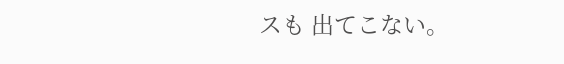スも 出てこない。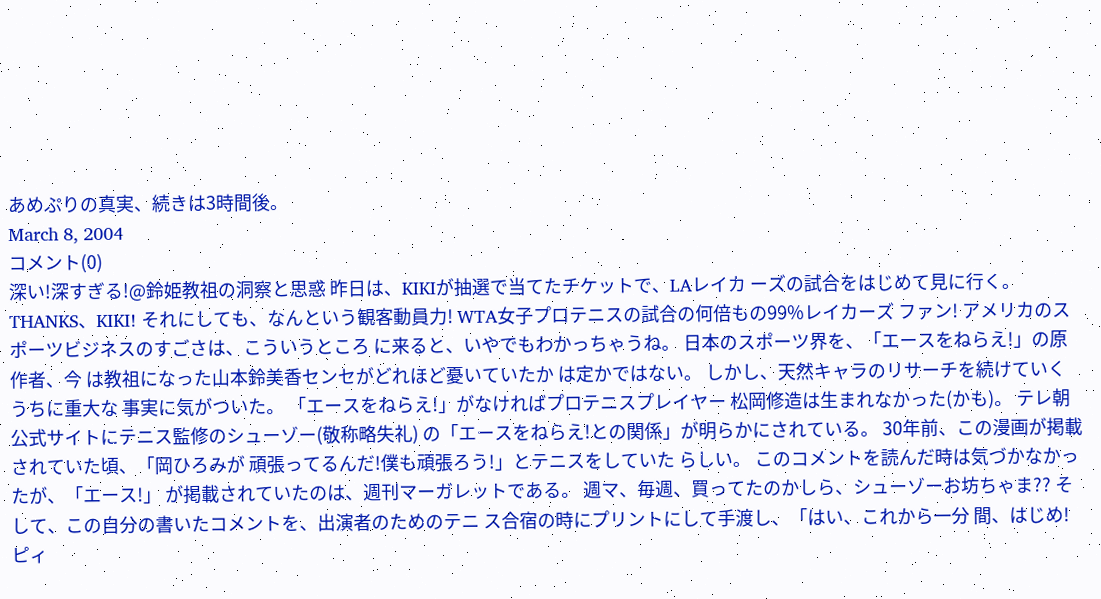あめぷりの真実、続きは3時間後。
March 8, 2004
コメント(0)
深い!深すぎる!@鈴姫教祖の洞察と思惑 昨日は、KIKIが抽選で当てたチケットで、LAレイカ ーズの試合をはじめて見に行く。THANKS、KIKI! それにしても、なんという観客動員力! WTA女子プロテニスの試合の何倍もの99%レイカーズ ファン! アメリカのスポーツビジネスのすごさは、こういうところ に来ると、いやでもわかっちゃうね。 日本のスポーツ界を、「エースをねらえ!」の原作者、今 は教祖になった山本鈴美香センセがどれほど憂いていたか は定かではない。 しかし、天然キャラのリサーチを続けていくうちに重大な 事実に気がついた。 「エースをねらえ!」がなければプロテニスプレイヤー 松岡修造は生まれなかった(かも)。 テレ朝公式サイトにテニス監修のシューゾー(敬称略失礼) の「エースをねらえ!との関係」が明らかにされている。 30年前、この漫画が掲載されていた頃、「岡ひろみが 頑張ってるんだ!僕も頑張ろう!」とテニスをしていた らしい。 このコメントを読んだ時は気づかなかったが、「エース!」 が掲載されていたのは、週刊マーガレットである。 週マ、毎週、買ってたのかしら、シューゾーお坊ちゃま?? そして、この自分の書いたコメントを、出演者のためのテニ ス合宿の時にプリントにして手渡し、「はい、これから一分 間、はじめ!ピィ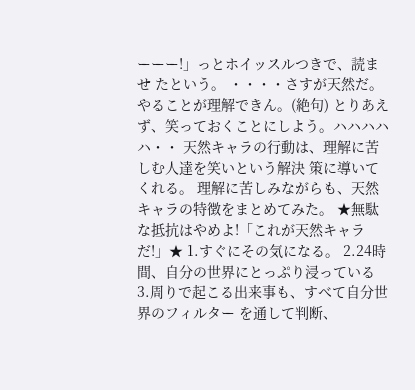ーーー!」っとホイッスルつきで、読ませ たという。 ・・・・さすが天然だ。やることが理解できん。(絶句) とりあえず、笑っておくことにしよう。ハハハハハ・・ 天然キャラの行動は、理解に苦しむ人達を笑いという解決 策に導いてくれる。 理解に苦しみながらも、天然キャラの特徴をまとめてみた。 ★無駄な抵抗はやめよ!「これが天然キャラだ!」★ 1.すぐにその気になる。 2.24時間、自分の世界にとっぷり浸っている 3.周りで起こる出来事も、すべて自分世界のフィルター を通して判断、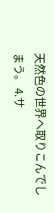天然色の世界へ取りこんでしまう。 4.サ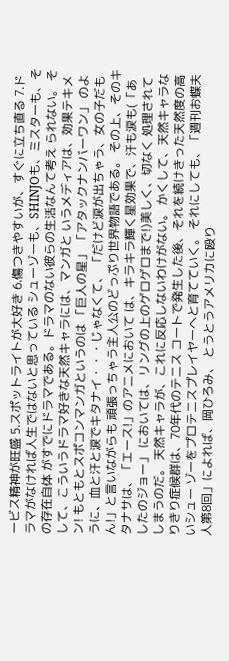ービス精神が旺盛 5.スポットライトが大好き 6.傷つきやすいが、すぐに立ち直る 7.ドラマがなければ人生ではないと思っている シューゾーも、SHINJOも、ミスターも、その存在自体 がすでにドラマである。ドラマのない彼らの生活なんて考え られない。 そして、こういうドラマ好きな天然キャラには、マンガと いうメディアは、効果テキメン! もともとスポコンマンガというのは 「巨人の星」 「アタックナンバーワン」 のように、血と汗と涙でキタナイ・・・じゃなくて、 「だけど涙が出ちゃう、女の子だもん!」と言いながらも 頑張っちゃう主人公のどっぷり世界物語である。 その上、そのキタナサは、「エース!」のアニメにおいて は、キラキラ輝く星効果で、汗も涙も(「あしたのジョー」 においては、リングの上のゲロゲロまで!)美しく、切なく 処理されてしまうのだ。 天然キャラが、これに反応しないわけがない。 かくして、天然キャラなりきり症候群は、70年代のテニス コートで発生した後、それを続けきった天然度の高いシュー ゾーをプロテニスプレイヤーへと育てていく。 それにしても、「週刊お蝶夫人第8回」によれば、岡ひろみ、 とうとうアメリカに殴り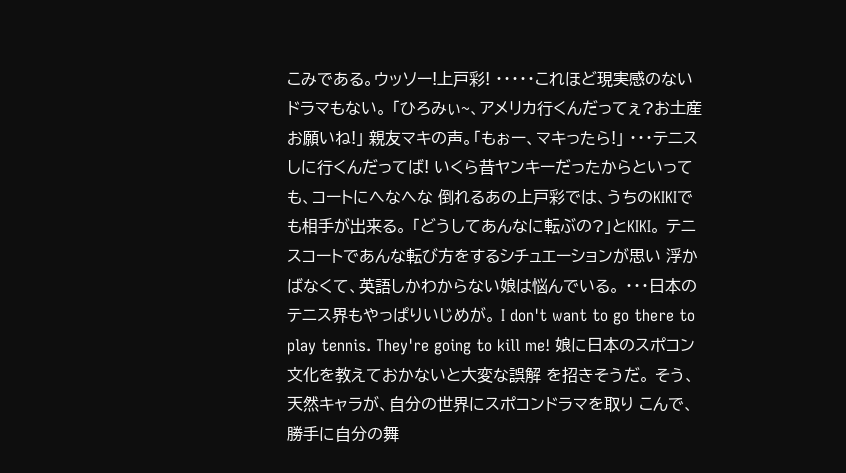こみである。ウッソー!上戸彩! ・・・・・これほど現実感のないドラマもない。 「ひろみぃ~、アメリカ行くんだってぇ?お土産お願いね!」 親友マキの声。「もぉー、マキったら!」 ・・・テニスしに行くんだってば! いくら昔ヤンキーだったからといっても、コートにへなへな 倒れるあの上戸彩では、うちのKIKIでも相手が出来る。 「どうしてあんなに転ぶの?」とKIKI。 テニスコートであんな転び方をするシチュエーションが思い 浮かばなくて、英語しかわからない娘は悩んでいる。 ・・・日本のテニス界もやっぱりいじめが。 I don't want to go there to play tennis. They're going to kill me! 娘に日本のスポコン文化を教えておかないと大変な誤解 を招きそうだ。 そう、天然キャラが、自分の世界にスポコンドラマを取り こんで、勝手に自分の舞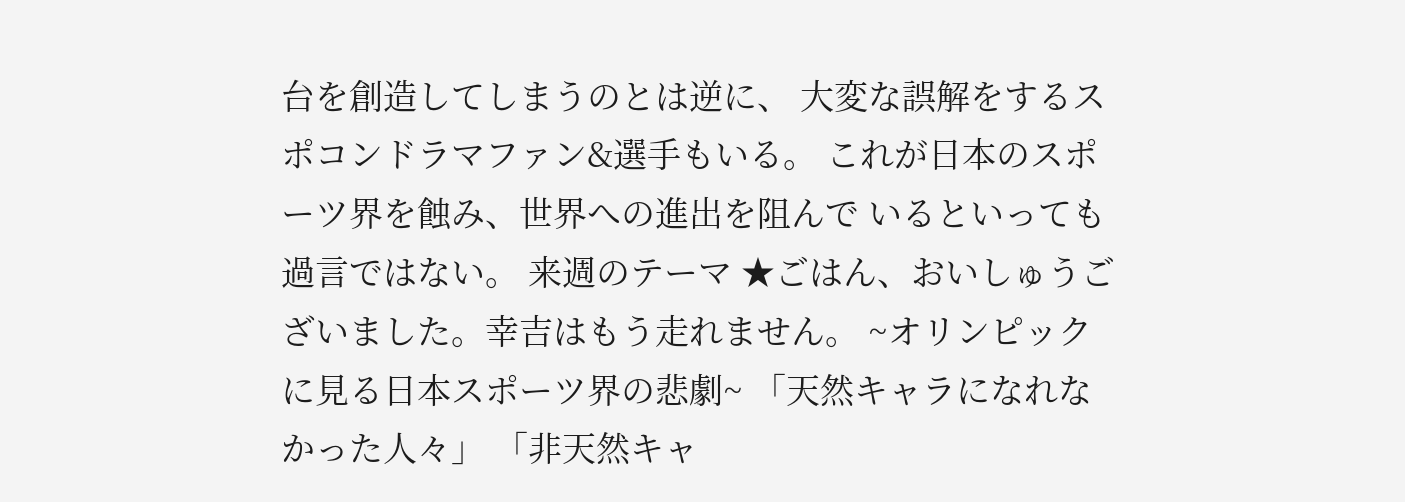台を創造してしまうのとは逆に、 大変な誤解をするスポコンドラマファン&選手もいる。 これが日本のスポーツ界を蝕み、世界への進出を阻んで いるといっても過言ではない。 来週のテーマ ★ごはん、おいしゅうございました。幸吉はもう走れません。 ~オリンピックに見る日本スポーツ界の悲劇~ 「天然キャラになれなかった人々」 「非天然キャ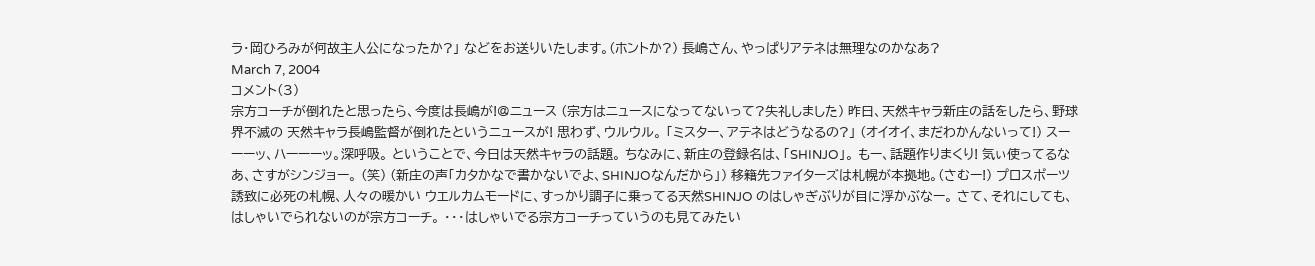ラ・岡ひろみが何故主人公になったか?」 などをお送りいたします。(ホントか?) 長嶋さん、やっぱりアテネは無理なのかなあ?
March 7, 2004
コメント(3)
宗方コーチが倒れたと思ったら、今度は長嶋が!@ニュース (宗方はニュースになってないって?失礼しました) 昨日、天然キャラ新庄の話をしたら、野球界不滅の 天然キャラ長嶋監督が倒れたというニュースが! 思わず、ウルウル。 「ミスター、アテネはどうなるの?」 (オイオイ、まだわかんないって!) スーーーッ、ハーーーッ。深呼吸。 ということで、今日は天然キャラの話題。 ちなみに、新庄の登録名は、「SHINJO」。 もー、話題作りまくり! 気ぃ使ってるなあ、さすがシンジョー。 (笑) (新庄の声「カタかなで書かないでよ、SHINJOなんだから」) 移籍先ファイターズは札幌が本拠地。(さむー!) プロスポーツ誘致に必死の札幌、人々の暖かい ウエルカムモードに、すっかり調子に乗ってる天然SHINJO のはしゃぎぶりが目に浮かぶなー。 さて、それにしても、はしゃいでられないのが宗方コーチ。 ・・・はしゃいでる宗方コーチっていうのも見てみたい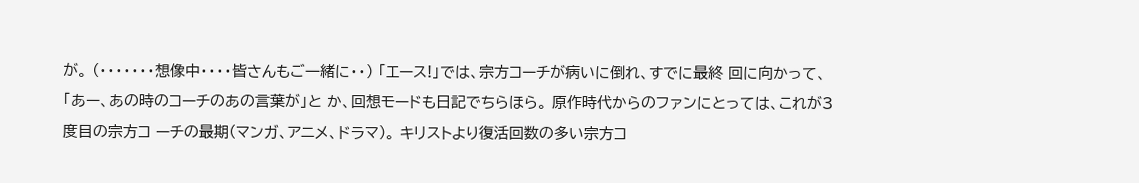が。 (・・・・・・・想像中・・・・皆さんもご一緒に・・) 「エース!」では、宗方コーチが病いに倒れ、すでに最終 回に向かって、「あー、あの時のコーチのあの言葉が」と か、回想モードも日記でちらほら。 原作時代からのファンにとっては、これが3度目の宗方コ ーチの最期(マンガ、アニメ、ドラマ)。 キリストより復活回数の多い宗方コ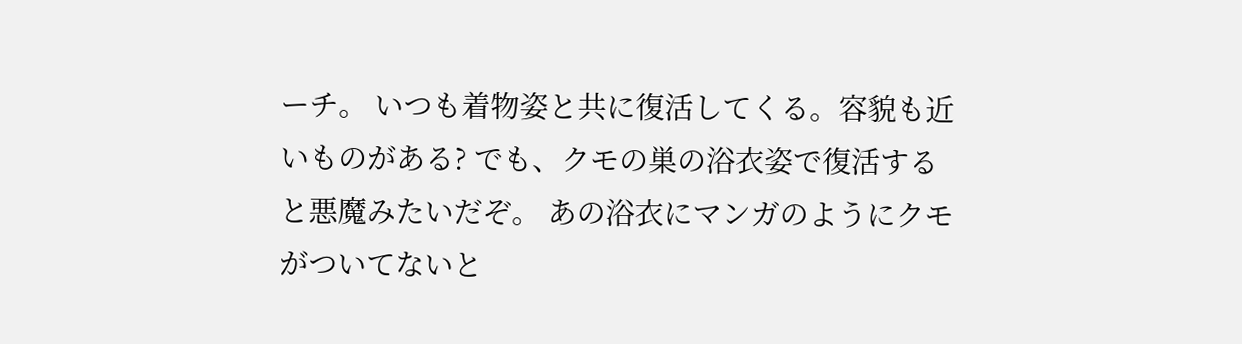ーチ。 いつも着物姿と共に復活してくる。容貌も近いものがある? でも、クモの巣の浴衣姿で復活すると悪魔みたいだぞ。 あの浴衣にマンガのようにクモがついてないと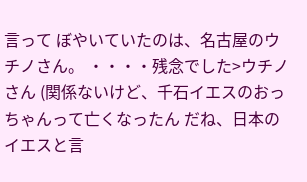言って ぼやいていたのは、名古屋のウチノさん。 ・・・・残念でした>ウチノさん (関係ないけど、千石イエスのおっちゃんって亡くなったん だね、日本のイエスと言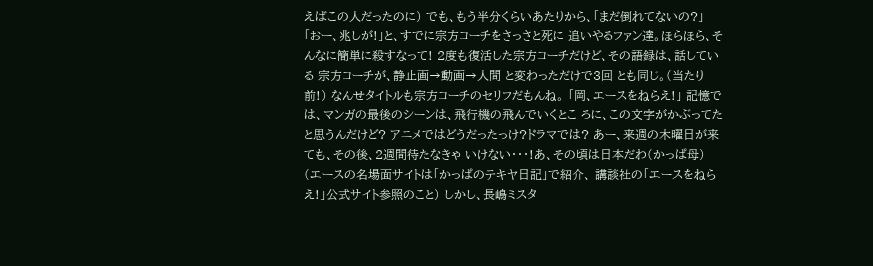えばこの人だったのに) でも、もう半分くらいあたりから、「まだ倒れてないの?」 「おー、兆しが!」と、すでに宗方コーチをさっさと死に 追いやるファン達。ほらほら、そんなに簡単に殺すなって! 2度も復活した宗方コーチだけど、その語録は、話している 宗方コーチが、静止画→動画→人間 と変わっただけで3回 とも同じ。(当たり前!) なんせタイトルも宗方コーチのセリフだもんね。 「岡、エースをねらえ!」 記憶では、マンガの最後のシーンは、飛行機の飛んでいくとこ ろに、この文字がかぶってたと思うんだけど? アニメではどうだったっけ?ドラマでは? あー、来週の木曜日が来ても、その後、2週間待たなきゃ いけない・・・!あ、その頃は日本だわ(かっぱ母) (エースの名場面サイトは「かっぱのテキヤ日記」で紹介、 講談社の「エースをねらえ!」公式サイト参照のこと) しかし、長嶋ミスタ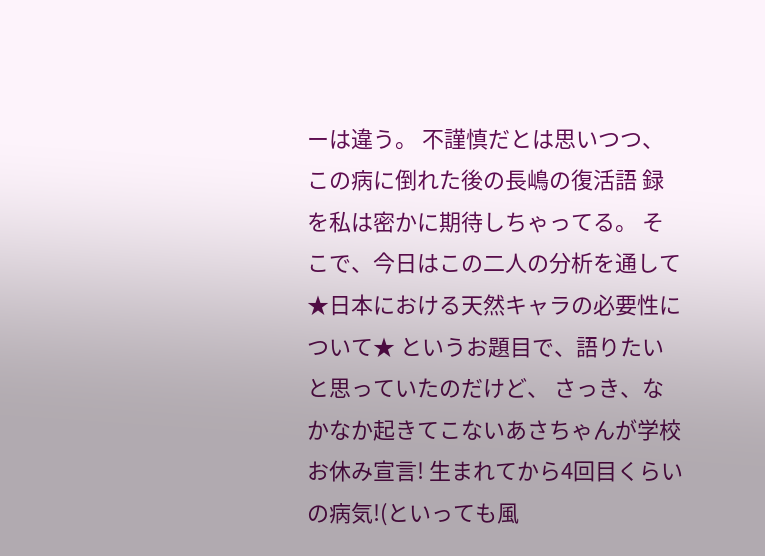ーは違う。 不謹慎だとは思いつつ、この病に倒れた後の長嶋の復活語 録を私は密かに期待しちゃってる。 そこで、今日はこの二人の分析を通して ★日本における天然キャラの必要性について★ というお題目で、語りたいと思っていたのだけど、 さっき、なかなか起きてこないあさちゃんが学校お休み宣言! 生まれてから4回目くらいの病気!(といっても風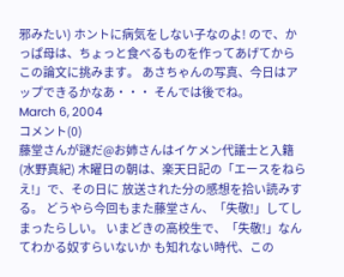邪みたい) ホントに病気をしない子なのよ! ので、かっぱ母は、ちょっと食べるものを作ってあげてから この論文に挑みます。 あさちゃんの写真、今日はアップできるかなあ・・・ そんでは後でね。
March 6, 2004
コメント(0)
藤堂さんが謎だ@お姉さんはイケメン代議士と入籍(水野真紀) 木曜日の朝は、楽天日記の「エースをねらえ!」で、その日に 放送された分の感想を拾い読みする。 どうやら今回もまた藤堂さん、「失敬!」してしまったらしい。 いまどきの高校生で、「失敬!」なんてわかる奴すらいないか も知れない時代、この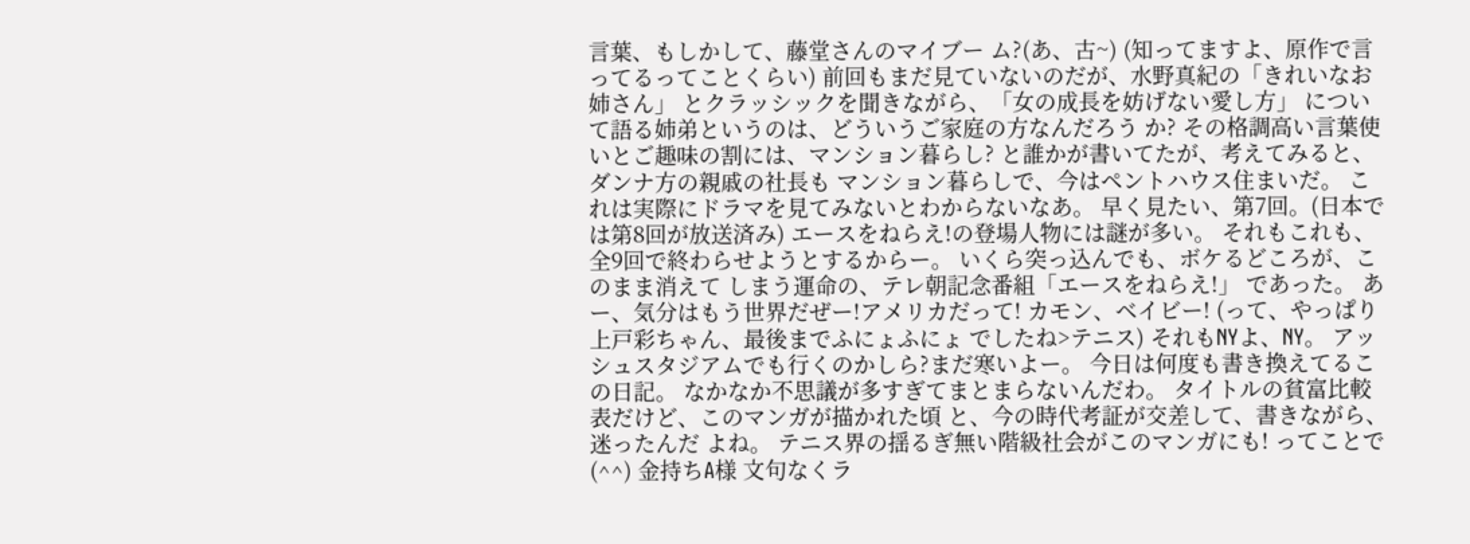言葉、もしかして、藤堂さんのマイブー ム?(あ、古~) (知ってますよ、原作で言ってるってことくらい) 前回もまだ見ていないのだが、水野真紀の「きれいなお姉さん」 とクラッシックを聞きながら、「女の成長を妨げない愛し方」 について語る姉弟というのは、どういうご家庭の方なんだろう か? その格調高い言葉使いとご趣味の割には、マンション暮らし? と誰かが書いてたが、考えてみると、ダンナ方の親戚の社長も マンション暮らしで、今はペントハウス住まいだ。 これは実際にドラマを見てみないとわからないなあ。 早く見たい、第7回。(日本では第8回が放送済み) エースをねらえ!の登場人物には謎が多い。 それもこれも、全9回で終わらせようとするからー。 いくら突っ込んでも、ボケるどころが、このまま消えて しまう運命の、テレ朝記念番組「エースをねらえ!」 であった。 あー、気分はもう世界だぜー!アメリカだって! カモン、ベイビー! (って、やっぱり上戸彩ちゃん、最後までふにょふにょ でしたね>テニス) それもNYよ、NY。 アッシュスタジアムでも行くのかしら?まだ寒いよー。 今日は何度も書き換えてるこの日記。 なかなか不思議が多すぎてまとまらないんだわ。 タイトルの貧富比較表だけど、このマンガが描かれた頃 と、今の時代考証が交差して、書きながら、迷ったんだ よね。 テニス界の揺るぎ無い階級社会がこのマンガにも! ってことで(^^) 金持ちA様 文句なくラ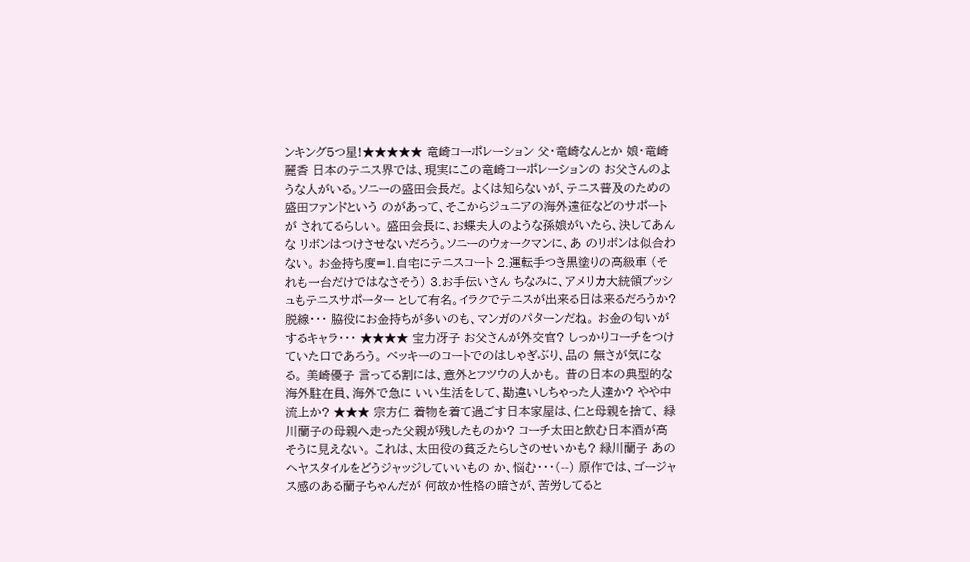ンキング5つ星!★★★★★ 竜崎コーポレーション 父・竜崎なんとか 娘・竜崎麗香 日本のテニス界では、現実にこの竜崎コーポレーションの お父さんのような人がいる。ソニーの盛田会長だ。 よくは知らないが、テニス普及のための盛田ファンドという のがあって、そこからジュニアの海外遠征などのサポートが されてるらしい。 盛田会長に、お蝶夫人のような孫娘がいたら、決してあんな リボンはつけさせないだろう。ソニーのウォークマンに、あ のリボンは似合わない。 お金持ち度=1.自宅にテニスコート 2.運転手つき黒塗りの高級車 (それも一台だけではなさそう) 3.お手伝いさん ちなみに、アメリカ大統領ブッシュもテニスサポーター として有名。イラクでテニスが出来る日は来るだろうか? 脱線・・・ 脇役にお金持ちが多いのも、マンガのパターンだね。 お金の匂いがするキャラ・・・ ★★★★ 宝力冴子 お父さんが外交官? しっかりコーチをつけていた口であろう。 ベッキーのコートでのはしゃぎぶり、品の 無さが気になる。 美崎優子 言ってる割には、意外とフツウの人かも。 昔の日本の典型的な海外駐在員、海外で急に いい生活をして、勘違いしちゃった人達か? やや中流上か? ★★★ 宗方仁 着物を着て過ごす日本家屋は、仁と母親を捨て、 緑川蘭子の母親へ走った父親が残したものか? コーチ太田と飲む日本酒が高そうに見えない。 これは、太田役の貧乏たらしさのせいかも? 緑川蘭子 あのヘヤスタイルをどうジャッジしていいもの か、悩む・・・(--) 原作では、ゴージャス感のある蘭子ちゃんだが 何故か性格の暗さが、苦労してると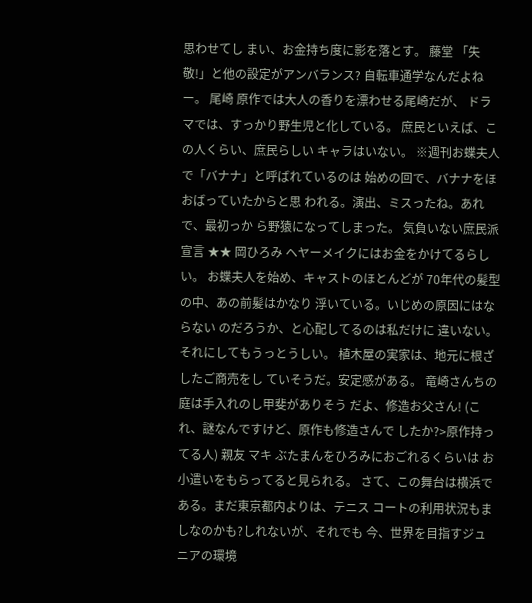思わせてし まい、お金持ち度に影を落とす。 藤堂 「失敬!」と他の設定がアンバランス? 自転車通学なんだよねー。 尾崎 原作では大人の香りを漂わせる尾崎だが、 ドラマでは、すっかり野生児と化している。 庶民といえば、この人くらい、庶民らしい キャラはいない。 ※週刊お蝶夫人で「バナナ」と呼ばれているのは 始めの回で、バナナをほおばっていたからと思 われる。演出、ミスったね。あれで、最初っか ら野猿になってしまった。 気負いない庶民派宣言 ★★ 岡ひろみ ヘヤーメイクにはお金をかけてるらしい。 お蝶夫人を始め、キャストのほとんどが 70年代の髪型の中、あの前髪はかなり 浮いている。いじめの原因にはならない のだろうか、と心配してるのは私だけに 違いない。それにしてもうっとうしい。 植木屋の実家は、地元に根ざしたご商売をし ていそうだ。安定感がある。 竜崎さんちの庭は手入れのし甲斐がありそう だよ、修造お父さん! (これ、謎なんですけど、原作も修造さんで したか?>原作持ってる人) 親友 マキ ぶたまんをひろみにおごれるくらいは お小遣いをもらってると見られる。 さて、この舞台は横浜である。まだ東京都内よりは、テニス コートの利用状況もましなのかも?しれないが、それでも 今、世界を目指すジュニアの環境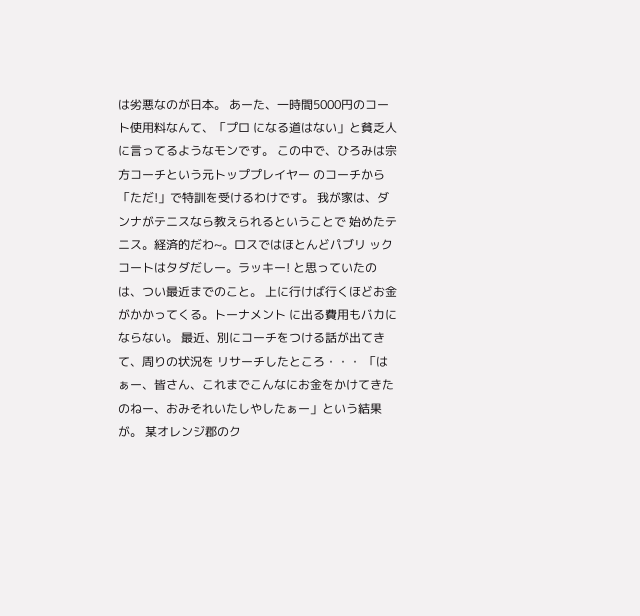は劣悪なのが日本。 あーた、一時間5000円のコート使用料なんて、「プロ になる道はない」と貧乏人に言ってるようなモンです。 この中で、ひろみは宗方コーチという元トッププレイヤー のコーチから「ただ!」で特訓を受けるわけです。 我が家は、ダンナがテニスなら教えられるということで 始めたテニス。経済的だわ~。ロスではほとんどパブリ ックコートはタダだしー。ラッキー! と思っていたのは、つい最近までのこと。 上に行けば行くほどお金がかかってくる。トーナメント に出る費用もバカにならない。 最近、別にコーチをつける話が出てきて、周りの状況を リサーチしたところ・・・ 「はぁー、皆さん、これまでこんなにお金をかけてきた のねー、おみそれいたしやしたぁー」という結果が。 某オレンジ郡のク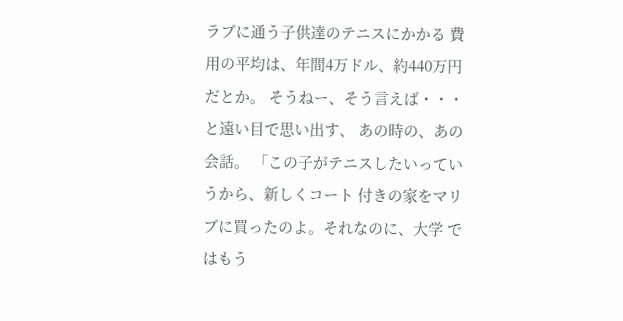ラブに通う子供達のテニスにかかる 費用の平均は、年間4万ドル、約440万円だとか。 そうねー、そう言えば・・・と遠い目で思い出す、 あの時の、あの会話。 「この子がテニスしたいっていうから、新しくコート 付きの家をマリブに買ったのよ。それなのに、大学 ではもう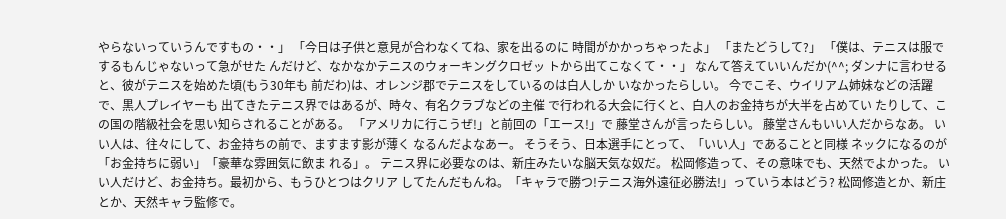やらないっていうんですもの・・」 「今日は子供と意見が合わなくてね、家を出るのに 時間がかかっちゃったよ」 「またどうして?」 「僕は、テニスは服でするもんじゃないって急がせた んだけど、なかなかテニスのウォーキングクロゼッ トから出てこなくて・・」 なんて答えていいんだか(^^; ダンナに言わせると、彼がテニスを始めた頃(もう30年も 前だわ)は、オレンジ郡でテニスをしているのは白人しか いなかったらしい。 今でこそ、ウイリアム姉妹などの活躍で、黒人プレイヤーも 出てきたテニス界ではあるが、時々、有名クラブなどの主催 で行われる大会に行くと、白人のお金持ちが大半を占めてい たりして、この国の階級社会を思い知らされることがある。 「アメリカに行こうぜ!」と前回の「エース!」で 藤堂さんが言ったらしい。 藤堂さんもいい人だからなあ。 いい人は、往々にして、お金持ちの前で、ますます影が薄く なるんだよなあー。 そうそう、日本選手にとって、「いい人」であることと同様 ネックになるのが「お金持ちに弱い」「豪華な雰囲気に飲ま れる」。 テニス界に必要なのは、新庄みたいな脳天気な奴だ。 松岡修造って、その意味でも、天然でよかった。 いい人だけど、お金持ち。最初から、もうひとつはクリア してたんだもんね。「キャラで勝つ!テニス海外遠征必勝法!」っていう本はどう? 松岡修造とか、新庄とか、天然キャラ監修で。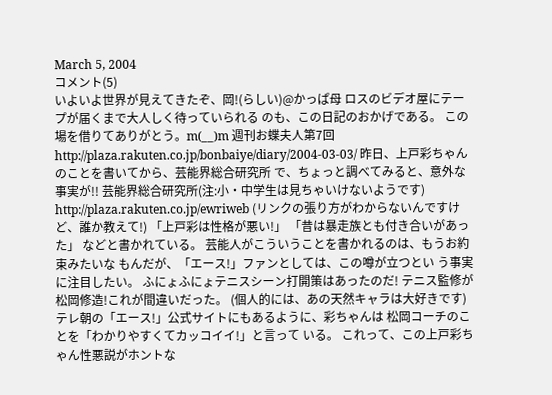March 5, 2004
コメント(5)
いよいよ世界が見えてきたぞ、岡!(らしい)@かっぱ母 ロスのビデオ屋にテープが届くまで大人しく待っていられる のも、この日記のおかげである。 この場を借りてありがとう。m(__)m 週刊お蝶夫人第7回 http://plaza.rakuten.co.jp/bonbaiye/diary/2004-03-03/ 昨日、上戸彩ちゃんのことを書いてから、芸能界総合研究所 で、ちょっと調べてみると、意外な事実が!! 芸能界総合研究所(注:小・中学生は見ちゃいけないようです) http://plaza.rakuten.co.jp/ewriweb (リンクの張り方がわからないんですけど、誰か教えて!) 「上戸彩は性格が悪い!」 「昔は暴走族とも付き合いがあった」 などと書かれている。 芸能人がこういうことを書かれるのは、もうお約束みたいな もんだが、「エース!」ファンとしては、この噂が立つとい う事実に注目したい。 ふにょふにょテニスシーン打開策はあったのだ! テニス監修が松岡修造!これが間違いだった。 (個人的には、あの天然キャラは大好きです) テレ朝の「エース!」公式サイトにもあるように、彩ちゃんは 松岡コーチのことを「わかりやすくてカッコイイ!」と言って いる。 これって、この上戸彩ちゃん性悪説がホントな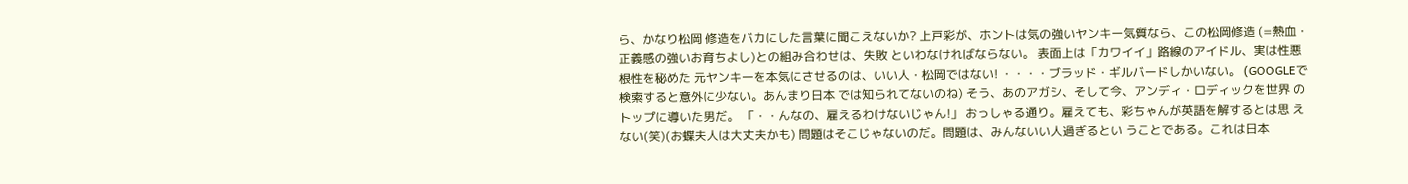ら、かなり松岡 修造をバカにした言葉に聞こえないか? 上戸彩が、ホントは気の強いヤンキー気質なら、この松岡修造 (=熱血・正義感の強いお育ちよし)との組み合わせは、失敗 といわなければならない。 表面上は「カワイイ」路線のアイドル、実は性悪根性を秘めた 元ヤンキーを本気にさせるのは、いい人・松岡ではない! ・・・・ブラッド・ギルバードしかいない。 (GOOGLEで検索すると意外に少ない。あんまり日本 では知られてないのね) そう、あのアガシ、そして今、アンディ・ロディックを世界 のトップに導いた男だ。 「・・んなの、雇えるわけないじゃん!」 おっしゃる通り。雇えても、彩ちゃんが英語を解するとは思 えない(笑)(お蝶夫人は大丈夫かも) 問題はそこじゃないのだ。問題は、みんないい人過ぎるとい うことである。これは日本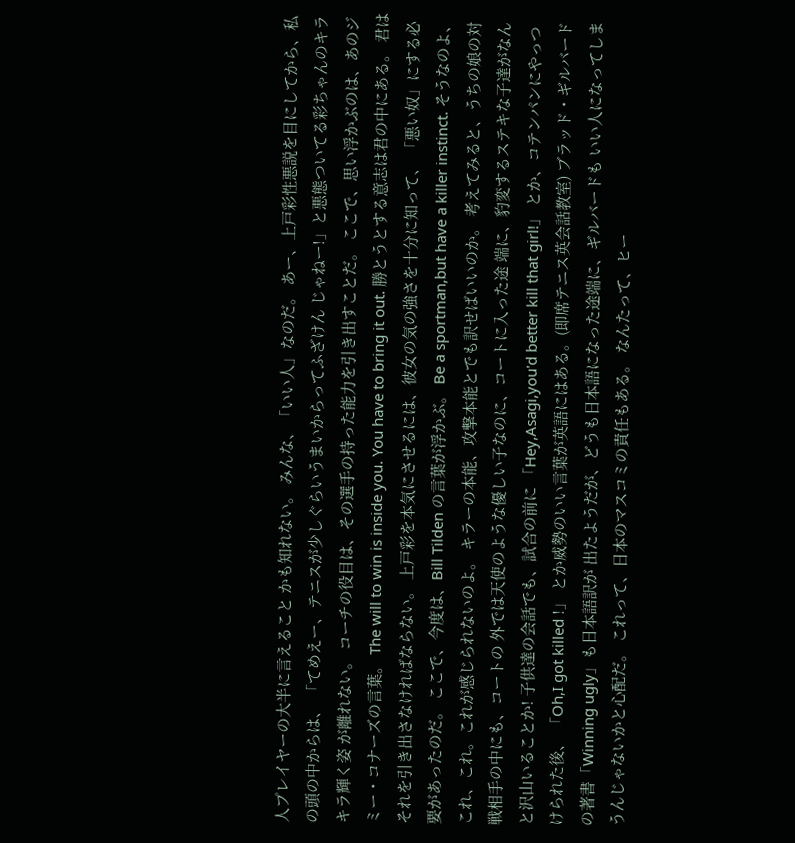人プレイヤーの大半に言えること かも知れない。 みんな、「いい人」なのだ。 あー、上戸彩性悪説を目にしてから、私の頭の中からは、 「てめえー、テニスが少しぐらいうまいからってふざけん じゃねー!」と悪態ついてる彩ちゃんのキラキラ輝く姿 が離れない。 コーチの役目は、その選手の持った能力を引き出すことだ。 ここで、思い浮かぶのは、あのジミー・コナーズの言葉。 The will to win is inside you. You have to bring it out. 勝とうとする意志は君の中にある。 君はそれを引き出さなければならない。 上戸彩を本気にさせるには、彼女の気の強さを十分に知って、 「悪い奴」にする必要があったのだ。 ここで、今度は、Bill Tilden の言葉が浮かぶ。 Be a sportman,but have a killer instinct. そうなのよ、これ、これ。これが感じられないのよ。 キラーの本能、攻撃本能とでも訳せばいいのか。 考えてみると、うちの娘の対戦相手の中にも、コートの 外では天使のような優しい子なのに、コートに入った途 端に、豹変するステキな子達がなんと沢山いることか! 子供達の会話でも、試合の前に 「Hey,Asagi,you'd better kill that girl!」 とか、コテンパンにやっつけられた後、 「Oh,I got killed !」 とか威勢のいい言葉が英語にはある。(即席テニス英会話教室) ブラッド・ギルバードの著書「Winning ugly」も日本語訳が 出たようだが、どうも日本語になった途端に、ギルバードも いい人になってしまうんじゃないかと心配だ。 これって、日本のマスコミの責任もある。 なんたって、ヒー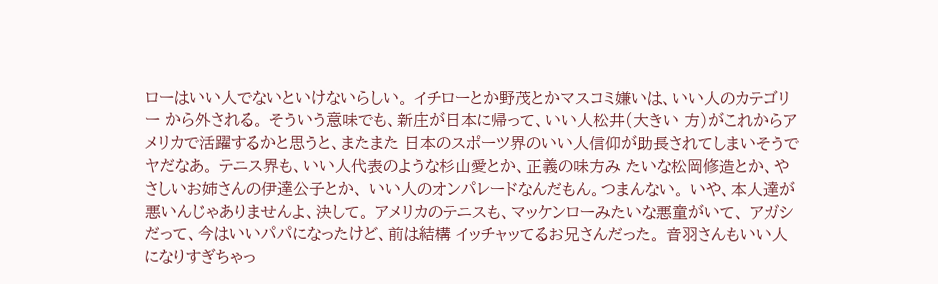ローはいい人でないといけないらしい。 イチローとか野茂とかマスコミ嫌いは、いい人のカテゴリー から外される。 そういう意味でも、新庄が日本に帰って、いい人松井(大きい 方)がこれからアメリカで活躍するかと思うと、またまた 日本のスポーツ界のいい人信仰が助長されてしまいそうで ヤだなあ。 テニス界も、いい人代表のような杉山愛とか、正義の味方み たいな松岡修造とか、やさしいお姉さんの伊達公子とか、 いい人のオンパレードなんだもん。つまんない。 いや、本人達が悪いんじゃありませんよ、決して。 アメリカのテニスも、マッケンローみたいな悪童がいて、 アガシだって、今はいいパパになったけど、前は結構 イッチャッてるお兄さんだった。 音羽さんもいい人になりすぎちゃっ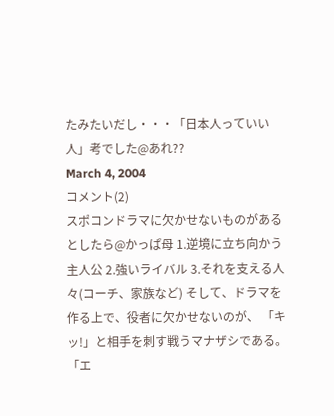たみたいだし・・・「日本人っていい人」考でした@あれ??
March 4, 2004
コメント(2)
スポコンドラマに欠かせないものがあるとしたら@かっぱ母 1.逆境に立ち向かう主人公 2.強いライバル 3.それを支える人々(コーチ、家族など) そして、ドラマを作る上で、役者に欠かせないのが、 「キッ!」と相手を刺す戦うマナザシである。 「エ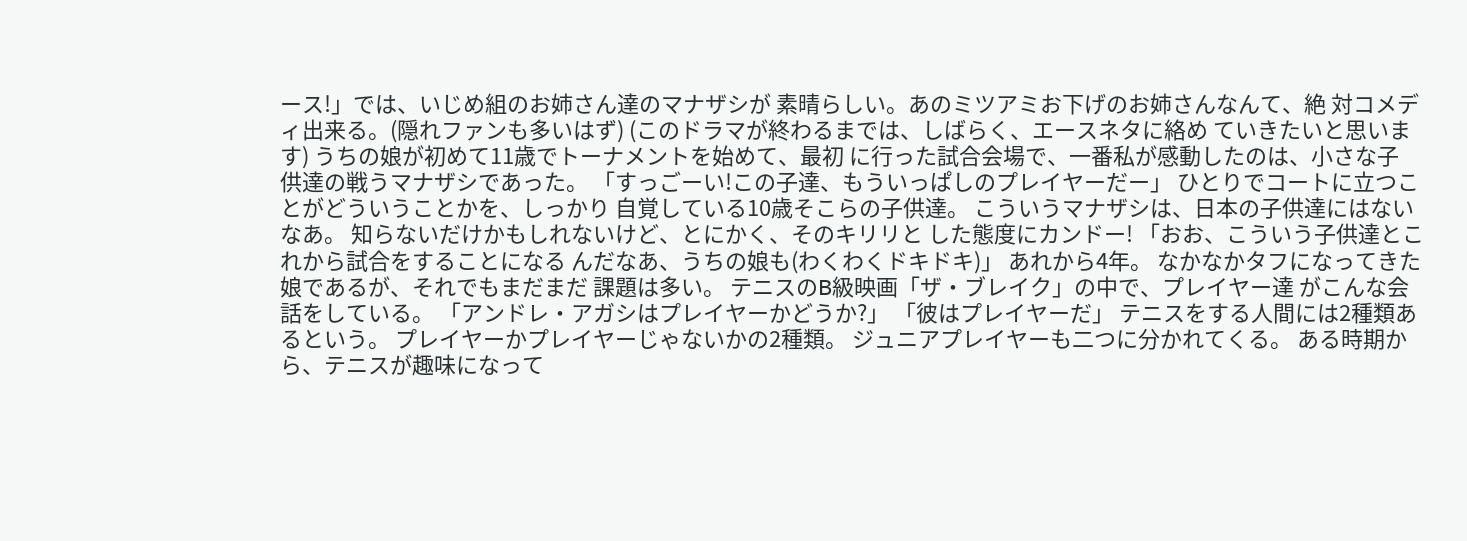ース!」では、いじめ組のお姉さん達のマナザシが 素晴らしい。あのミツアミお下げのお姉さんなんて、絶 対コメディ出来る。(隠れファンも多いはず) (このドラマが終わるまでは、しばらく、エースネタに絡め ていきたいと思います) うちの娘が初めて11歳でトーナメントを始めて、最初 に行った試合会場で、一番私が感動したのは、小さな子 供達の戦うマナザシであった。 「すっごーい!この子達、もういっぱしのプレイヤーだー」 ひとりでコートに立つことがどういうことかを、しっかり 自覚している10歳そこらの子供達。 こういうマナザシは、日本の子供達にはないなあ。 知らないだけかもしれないけど、とにかく、そのキリリと した態度にカンドー! 「おお、こういう子供達とこれから試合をすることになる んだなあ、うちの娘も(わくわくドキドキ)」 あれから4年。 なかなかタフになってきた娘であるが、それでもまだまだ 課題は多い。 テニスのB級映画「ザ・ブレイク」の中で、プレイヤー達 がこんな会話をしている。 「アンドレ・アガシはプレイヤーかどうか?」 「彼はプレイヤーだ」 テニスをする人間には2種類あるという。 プレイヤーかプレイヤーじゃないかの2種類。 ジュニアプレイヤーも二つに分かれてくる。 ある時期から、テニスが趣味になって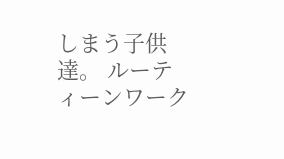しまう子供達。 ルーティーンワーク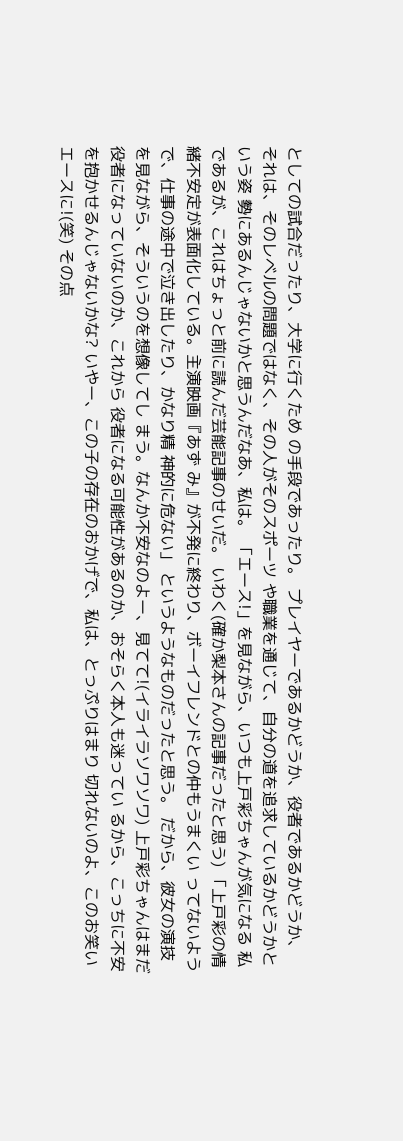としての試合だったり、大学に行くため の手段であったり。 プレイヤーであるかどうか、役者であるかどうか、 それは、そのレベルの問題ではなく、その人がそのスポーツ や職業を通じて、自分の道を追求しているかどうかという姿 勢にあるんじゃないかと思うんだなあ、私は。 「エース!」を見ながら、いつも上戸彩ちゃんが気になる 私であるが、これはちょっと前に読んだ芸能記事のせいだ。 いわく(確か梨本さんの記事だったと思う) 「上戸彩の情緒不安定が表面化している。主演映画『あず み』が不発に終わり、ボーイフレンドとの仲もうまくい ってないようで、仕事の途中で泣き出したり、かなり精 神的に危ない」 というようなものだったと思う。 だから、彼女の演技を見ながら、そういうのを想像してし まう。なんか不安なのよー、見てて!(イライラソワソワ) 上戸彩ちゃんはまだ役者になっていないのか、これから 役者になる可能性があるのか、おそらく本人も迷ってい るから、こっちに不安を抱かせるんじゃないかな? いやー、この子の存在のおかげで、私は、とっぷりはまり 切れないのよ、このお笑いエースに!(笑) その点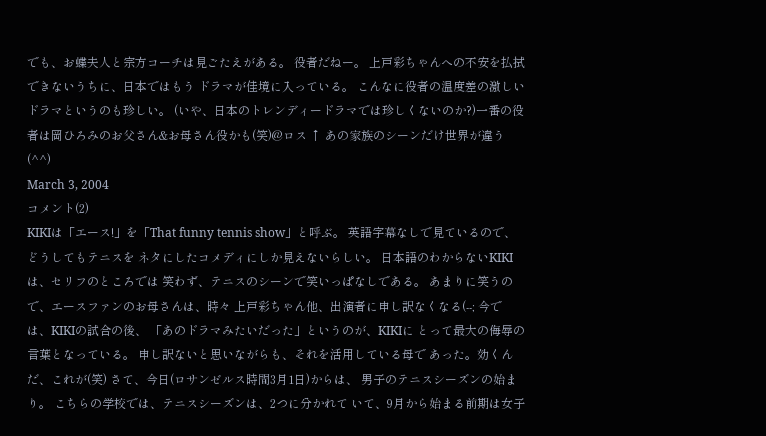でも、お蝶夫人と宗方コーチは見ごたえがある。 役者だねー。 上戸彩ちゃんへの不安を払拭できないうちに、日本ではもう ドラマが佳境に入っている。 こんなに役者の温度差の激しいドラマというのも珍しい。 (いや、日本のトレンディードラマでは珍しくないのか?)一番の役者は岡ひろみのお父さん&お母さん役かも(笑)@ロス ↑ あの家族のシーンだけ世界が違う(^^)
March 3, 2004
コメント(2)
KIKIは「エース!」を「That funny tennis show」と呼ぶ。 英語字幕なしで見ているので、どうしてもテニスを ネタにしたコメディにしか見えないらしい。 日本語のわからないKIKIは、セリフのところでは 笑わず、テニスのシーンで笑いっぱなしである。 あまりに笑うので、エースファンのお母さんは、時々 上戸彩ちゃん他、出演者に申し訳なくなる(--; 今では、KIKIの試合の後、 「あのドラマみたいだった」というのが、KIKIに とって最大の侮辱の言葉となっている。 申し訳ないと思いながらも、それを活用している母で あった。効くんだ、これが(笑) さて、今日(ロサンゼルス時間3月1日)からは、 男子のテニスシーズンの始まり。 こちらの学校では、テニスシーズンは、2つに分かれて いて、9月から始まる前期は女子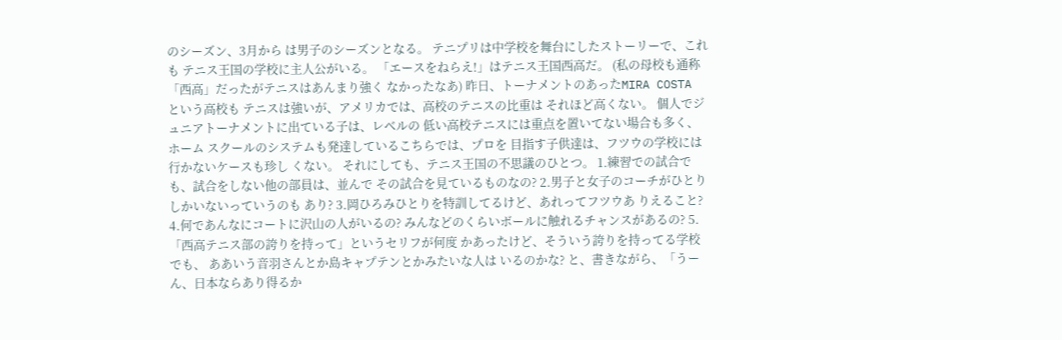のシーズン、3月から は男子のシーズンとなる。 テニプリは中学校を舞台にしたストーリーで、これも テニス王国の学校に主人公がいる。 「エースをねらえ!」はテニス王国西高だ。 (私の母校も通称「西高」だったがテニスはあんまり強く なかったなあ) 昨日、トーナメントのあったMIRA COSTA という高校も テニスは強いが、アメリカでは、高校のテニスの比重は それほど高くない。 個人でジュニアトーナメントに出ている子は、レベルの 低い高校テニスには重点を置いてない場合も多く、ホーム スクールのシステムも発達しているこちらでは、プロを 目指す子供達は、フツウの学校には行かないケースも珍し くない。 それにしても、テニス王国の不思議のひとつ。 1.練習での試合でも、試合をしない他の部員は、並んで その試合を見ているものなの? 2.男子と女子のコーチがひとりしかいないっていうのも あり? 3.岡ひろみひとりを特訓してるけど、あれってフツウあ りえること? 4.何であんなにコートに沢山の人がいるの? みんなどのくらいボールに触れるチャンスがあるの? 5.「西高テニス部の誇りを持って」というセリフが何度 かあったけど、そういう誇りを持ってる学校でも、 ああいう音羽さんとか島キャプテンとかみたいな人は いるのかな? と、書きながら、「うーん、日本ならあり得るか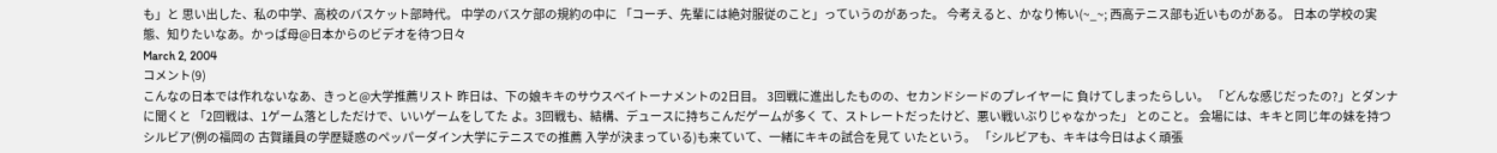も」と 思い出した、私の中学、高校のバスケット部時代。 中学のバスケ部の規約の中に 「コーチ、先輩には絶対服従のこと」っていうのがあった。 今考えると、かなり怖い(~_~; 西高テニス部も近いものがある。 日本の学校の実態、知りたいなあ。かっぱ母@日本からのビデオを待つ日々
March 2, 2004
コメント(9)
こんなの日本では作れないなあ、きっと@大学推薦リスト 昨日は、下の娘キキのサウスベイトーナメントの2日目。 3回戦に進出したものの、セカンドシードのプレイヤーに 負けてしまったらしい。 「どんな感じだったの?」とダンナに聞くと 「2回戦は、1ゲーム落としただけで、いいゲームをしてた よ。3回戦も、結構、デュースに持ちこんだゲームが多く て、ストレートだったけど、悪い戦いぶりじゃなかった」 とのこと。 会場には、キキと同じ年の妹を持つシルビア(例の福岡の 古賀議員の学歴疑惑のペッパーダイン大学にテニスでの推薦 入学が決まっている)も来ていて、一緒にキキの試合を見て いたという。 「シルビアも、キキは今日はよく頑張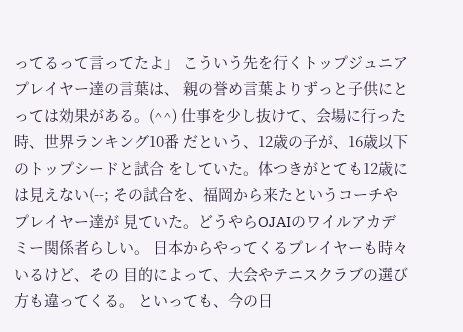ってるって言ってたよ」 こういう先を行くトップジュニアプレイヤー達の言葉は、 親の誉め言葉よりずっと子供にとっては効果がある。(^^) 仕事を少し抜けて、会場に行った時、世界ランキング10番 だという、12歳の子が、16歳以下のトップシードと試合 をしていた。体つきがとても12歳には見えない(--; その試合を、福岡から来たというコーチやプレイヤー達が 見ていた。どうやらOJAIのワイルアカデミー関係者らしい。 日本からやってくるプレイヤーも時々いるけど、その 目的によって、大会やテニスクラブの選び方も違ってくる。 といっても、今の日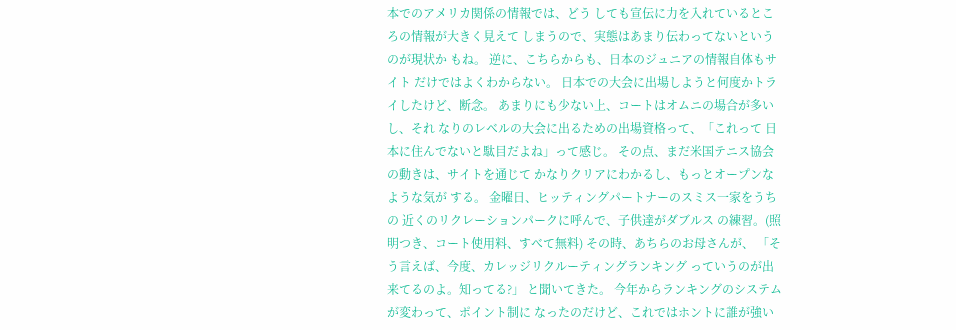本でのアメリカ関係の情報では、どう しても宣伝に力を入れているところの情報が大きく見えて しまうので、実態はあまり伝わってないというのが現状か もね。 逆に、こちらからも、日本のジュニアの情報自体もサイト だけではよくわからない。 日本での大会に出場しようと何度かトライしたけど、断念。 あまりにも少ない上、コートはオムニの場合が多いし、それ なりのレベルの大会に出るための出場資格って、「これって 日本に住んでないと駄目だよね」って感じ。 その点、まだ米国テニス協会の動きは、サイトを通じて かなりクリアにわかるし、もっとオープンなような気が する。 金曜日、ヒッティングパートナーのスミス一家をうちの 近くのリクレーションパークに呼んで、子供達がダブルス の練習。(照明つき、コート使用料、すべて無料) その時、あちらのお母さんが、 「そう言えば、今度、カレッジリクルーティングランキング っていうのが出来てるのよ。知ってる?」 と聞いてきた。 今年からランキングのシステムが変わって、ポイント制に なったのだけど、これではホントに誰が強い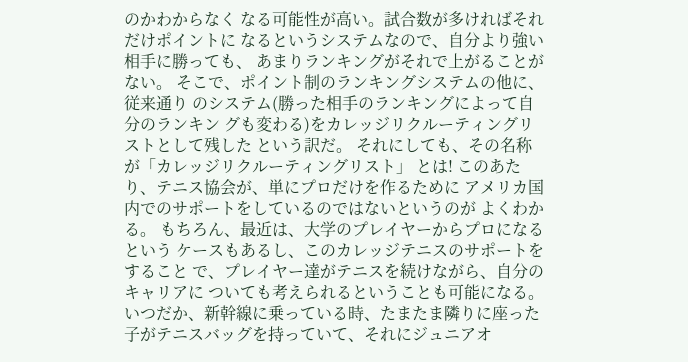のかわからなく なる可能性が高い。試合数が多ければそれだけポイントに なるというシステムなので、自分より強い相手に勝っても、 あまりランキングがそれで上がることがない。 そこで、ポイント制のランキングシステムの他に、従来通り のシステム(勝った相手のランキングによって自分のランキン グも変わる)をカレッジリクルーティングリストとして残した という訳だ。 それにしても、その名称が「カレッジリクルーティングリスト」 とは! このあたり、テニス協会が、単にプロだけを作るために アメリカ国内でのサポートをしているのではないというのが よくわかる。 もちろん、最近は、大学のプレイヤーからプロになるという ケースもあるし、このカレッジテニスのサポートをすること で、プレイヤー達がテニスを続けながら、自分のキャリアに ついても考えられるということも可能になる。 いつだか、新幹線に乗っている時、たまたま隣りに座った 子がテニスバッグを持っていて、それにジュニアオ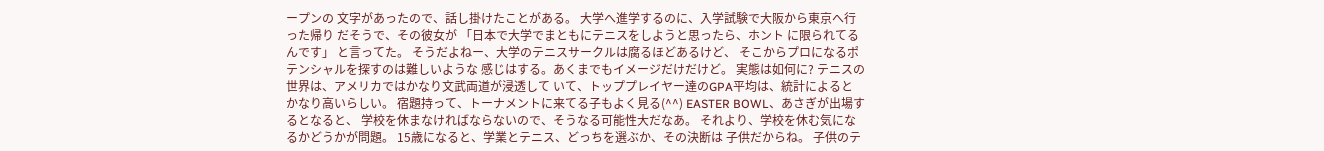ープンの 文字があったので、話し掛けたことがある。 大学へ進学するのに、入学試験で大阪から東京へ行った帰り だそうで、その彼女が 「日本で大学でまともにテニスをしようと思ったら、ホント に限られてるんです」 と言ってた。 そうだよねー、大学のテニスサークルは腐るほどあるけど、 そこからプロになるポテンシャルを探すのは難しいような 感じはする。あくまでもイメージだけだけど。 実態は如何に? テニスの世界は、アメリカではかなり文武両道が浸透して いて、トッププレイヤー達のGPA平均は、統計によると かなり高いらしい。 宿題持って、トーナメントに来てる子もよく見る(^^) EASTER BOWL、あさぎが出場するとなると、 学校を休まなければならないので、そうなる可能性大だなあ。 それより、学校を休む気になるかどうかが問題。 15歳になると、学業とテニス、どっちを選ぶか、その決断は 子供だからね。 子供のテ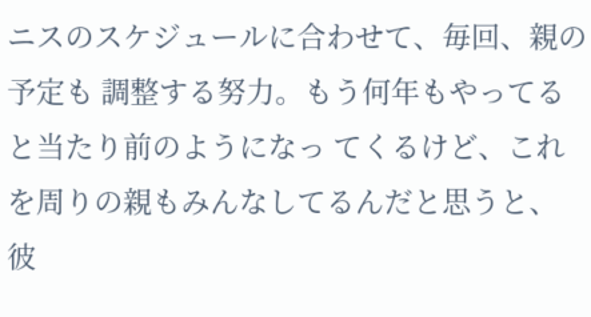ニスのスケジュールに合わせて、毎回、親の予定も 調整する努力。もう何年もやってると当たり前のようになっ てくるけど、これを周りの親もみんなしてるんだと思うと、 彼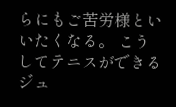らにもご苦労様といいたくなる。 こうしてテニスができるジュ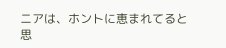ニアは、ホントに恵まれてると 思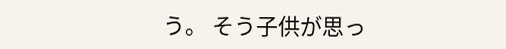う。 そう子供が思っ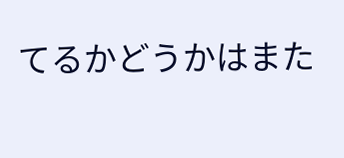てるかどうかはまた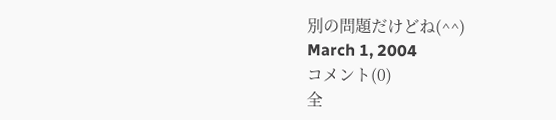別の問題だけどね(^^)
March 1, 2004
コメント(0)
全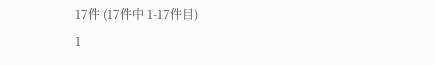17件 (17件中 1-17件目)
1